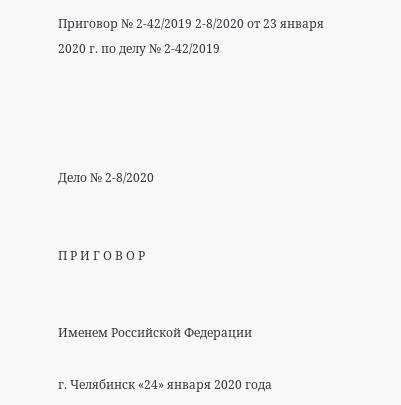Приговор № 2-42/2019 2-8/2020 от 23 января 2020 г. по делу № 2-42/2019




Дело № 2-8/2020


П Р И Г О В О Р


Именем Российской Федерации

г. Челябинск «24» января 2020 года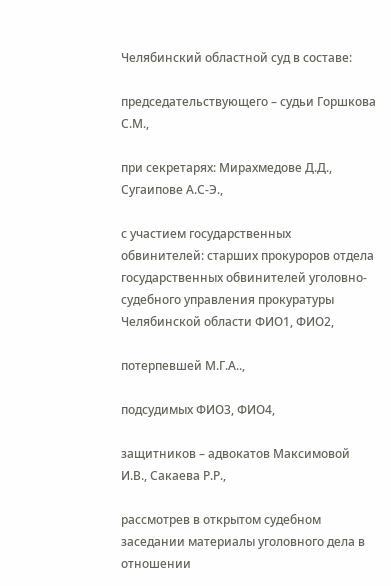Челябинский областной суд в составе:

председательствующего – судьи Горшкова С.М.,

при секретарях: Мирахмедове Д.Д., Сугаипове А.С-Э.,

с участием государственных обвинителей: старших прокуроров отдела государственных обвинителей уголовно-судебного управления прокуратуры Челябинской области ФИО1, ФИО2,

потерпевшей М.Г.А..,

подсудимых ФИО3, ФИО4,

защитников – адвокатов Максимовой И.В., Сакаева Р.Р.,

рассмотрев в открытом судебном заседании материалы уголовного дела в отношении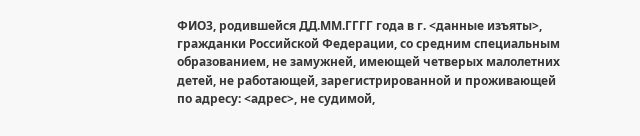ФИО3, родившейся ДД.ММ.ГГГГ года в г. <данные изъяты>, гражданки Российской Федерации, со средним специальным образованием, не замужней, имеющей четверых малолетних детей, не работающей, зарегистрированной и проживающей по адресу: <адрес>, не судимой,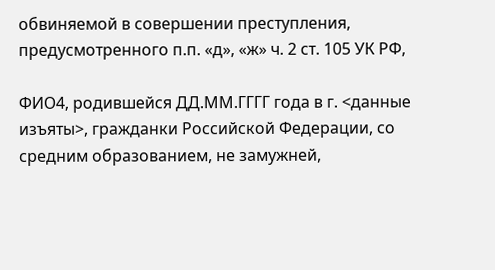обвиняемой в совершении преступления, предусмотренного п.п. «д», «ж» ч. 2 ст. 105 УК РФ,

ФИО4, родившейся ДД.ММ.ГГГГ года в г. <данные изъяты>, гражданки Российской Федерации, со средним образованием, не замужней,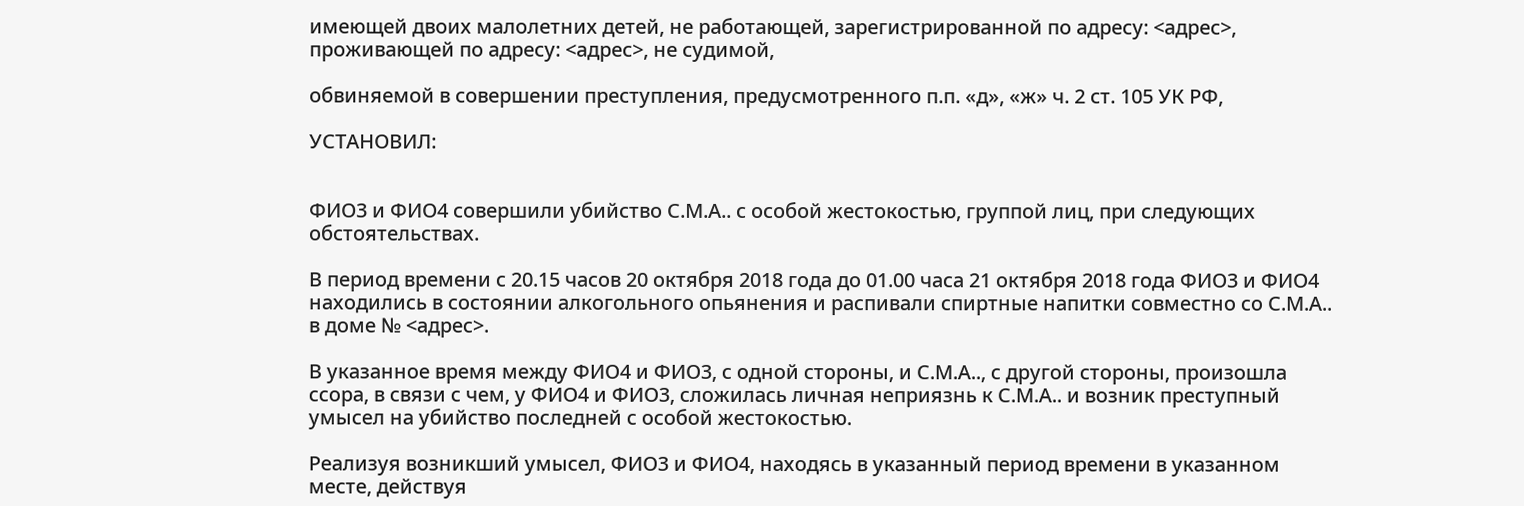имеющей двоих малолетних детей, не работающей, зарегистрированной по адресу: <адрес>, проживающей по адресу: <адрес>, не судимой,

обвиняемой в совершении преступления, предусмотренного п.п. «д», «ж» ч. 2 ст. 105 УК РФ,

УСТАНОВИЛ:


ФИО3 и ФИО4 совершили убийство С.М.А.. с особой жестокостью, группой лиц, при следующих обстоятельствах.

В период времени с 20.15 часов 20 октября 2018 года до 01.00 часа 21 октября 2018 года ФИО3 и ФИО4 находились в состоянии алкогольного опьянения и распивали спиртные напитки совместно со С.М.А.. в доме № <адрес>.

В указанное время между ФИО4 и ФИО3, с одной стороны, и С.М.А.., с другой стороны, произошла ссора, в связи с чем, у ФИО4 и ФИО3, сложилась личная неприязнь к С.М.А.. и возник преступный умысел на убийство последней с особой жестокостью.

Реализуя возникший умысел, ФИО3 и ФИО4, находясь в указанный период времени в указанном месте, действуя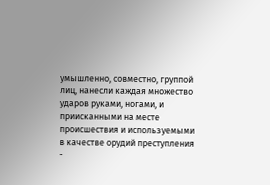умышленно, совместно, группой лиц, нанесли каждая множество ударов руками, ногами, и приисканными на месте происшествия и используемыми в качестве орудий преступления -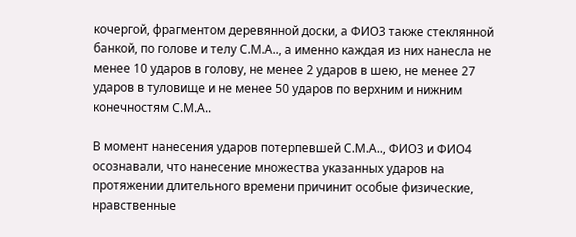кочергой, фрагментом деревянной доски, а ФИО3 также стеклянной банкой, по голове и телу С.М.А.., а именно каждая из них нанесла не менее 10 ударов в голову, не менее 2 ударов в шею, не менее 27 ударов в туловище и не менее 50 ударов по верхним и нижним конечностям С.М.А..

В момент нанесения ударов потерпевшей С.М.А.., ФИО3 и ФИО4 осознавали, что нанесение множества указанных ударов на протяжении длительного времени причинит особые физические, нравственные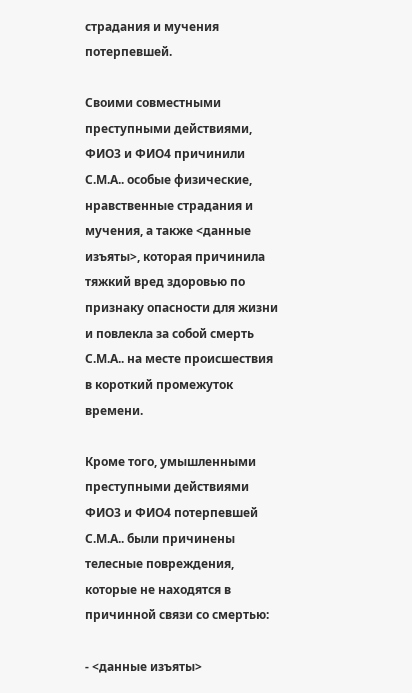страдания и мучения потерпевшей.

Своими совместными преступными действиями, ФИО3 и ФИО4 причинили С.М.А.. особые физические, нравственные страдания и мучения, а также <данные изъяты>, которая причинила тяжкий вред здоровью по признаку опасности для жизни и повлекла за собой смерть С.М.А.. на месте происшествия в короткий промежуток времени.

Кроме того, умышленными преступными действиями ФИО3 и ФИО4 потерпевшей С.М.А.. были причинены телесные повреждения, которые не находятся в причинной связи со смертью:

- <данные изъяты>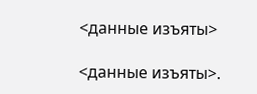<данные изъяты>

<данные изъяты>.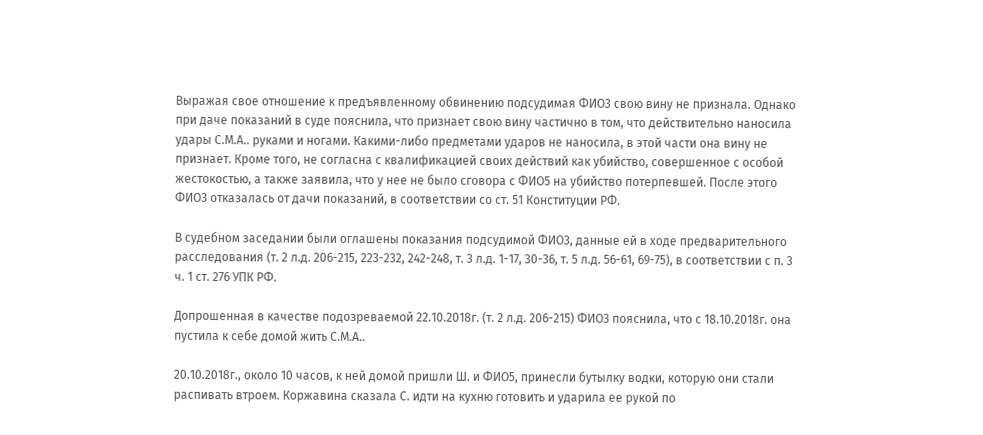Выражая свое отношение к предъявленному обвинению подсудимая ФИО3 свою вину не признала. Однако при даче показаний в суде пояснила, что признает свою вину частично в том, что действительно наносила удары С.М.А.. руками и ногами. Какими-либо предметами ударов не наносила, в этой части она вину не признает. Кроме того, не согласна с квалификацией своих действий как убийство, совершенное с особой жестокостью, а также заявила, что у нее не было сговора с ФИО5 на убийство потерпевшей. После этого ФИО3 отказалась от дачи показаний, в соответствии со ст. 51 Конституции РФ.

В судебном заседании были оглашены показания подсудимой ФИО3, данные ей в ходе предварительного расследования (т. 2 л.д. 206-215, 223-232, 242-248, т. 3 л.д. 1-17, 30-36, т. 5 л.д. 56-61, 69-75), в соответствии с п. 3 ч. 1 ст. 276 УПК РФ.

Допрошенная в качестве подозреваемой 22.10.2018г. (т. 2 л.д. 206-215) ФИО3 пояснила, что с 18.10.2018г. она пустила к себе домой жить С.М.А..

20.10.2018г., около 10 часов, к ней домой пришли Ш. и ФИО5, принесли бутылку водки, которую они стали распивать втроем. Коржавина сказала С. идти на кухню готовить и ударила ее рукой по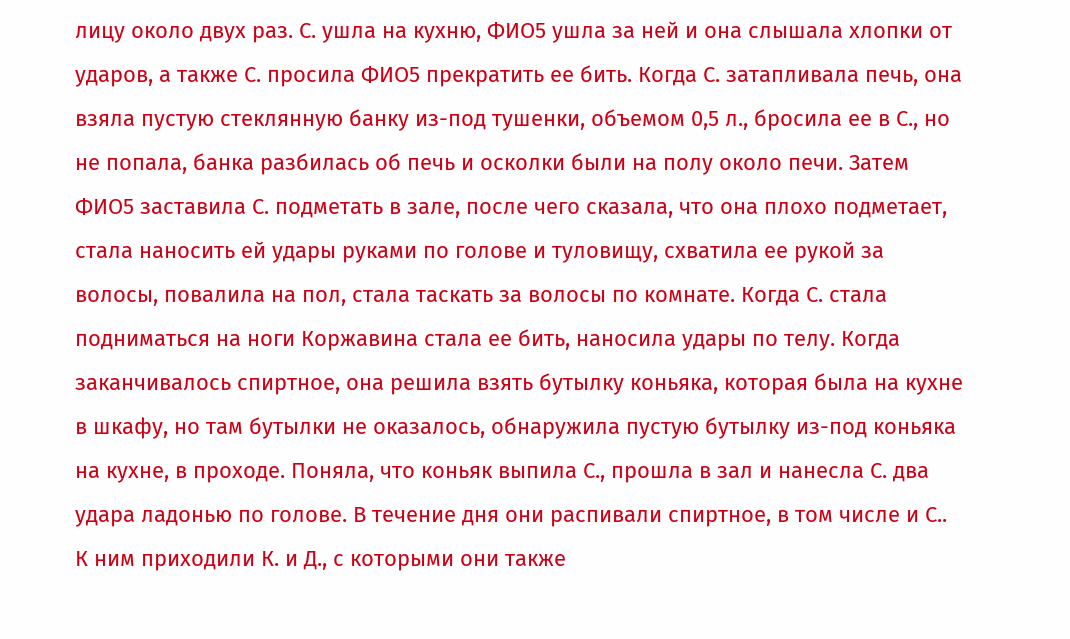лицу около двух раз. С. ушла на кухню, ФИО5 ушла за ней и она слышала хлопки от ударов, а также С. просила ФИО5 прекратить ее бить. Когда С. затапливала печь, она взяла пустую стеклянную банку из-под тушенки, объемом 0,5 л., бросила ее в С., но не попала, банка разбилась об печь и осколки были на полу около печи. Затем ФИО5 заставила С. подметать в зале, после чего сказала, что она плохо подметает, стала наносить ей удары руками по голове и туловищу, схватила ее рукой за волосы, повалила на пол, стала таскать за волосы по комнате. Когда С. стала подниматься на ноги Коржавина стала ее бить, наносила удары по телу. Когда заканчивалось спиртное, она решила взять бутылку коньяка, которая была на кухне в шкафу, но там бутылки не оказалось, обнаружила пустую бутылку из-под коньяка на кухне, в проходе. Поняла, что коньяк выпила С., прошла в зал и нанесла С. два удара ладонью по голове. В течение дня они распивали спиртное, в том числе и С.. К ним приходили К. и Д., с которыми они также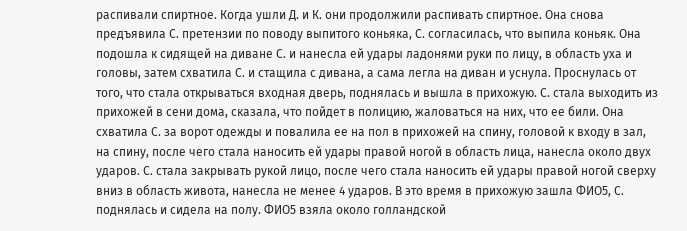распивали спиртное. Когда ушли Д. и К. они продолжили распивать спиртное. Она снова предъявила С. претензии по поводу выпитого коньяка, С. согласилась, что выпила коньяк. Она подошла к сидящей на диване С. и нанесла ей удары ладонями руки по лицу, в область уха и головы, затем схватила С. и стащила с дивана, а сама легла на диван и уснула. Проснулась от того, что стала открываться входная дверь, поднялась и вышла в прихожую. С. стала выходить из прихожей в сени дома, сказала, что пойдет в полицию, жаловаться на них, что ее били. Она схватила С. за ворот одежды и повалила ее на пол в прихожей на спину, головой к входу в зал, на спину, после чего стала наносить ей удары правой ногой в область лица, нанесла около двух ударов. С. стала закрывать рукой лицо, после чего стала наносить ей удары правой ногой сверху вниз в область живота, нанесла не менее 4 ударов. В это время в прихожую зашла ФИО5, С. поднялась и сидела на полу. ФИО5 взяла около голландской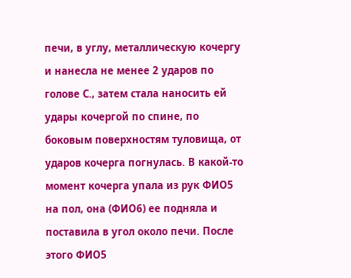печи, в углу, металлическую кочергу и нанесла не менее 2 ударов по голове С., затем стала наносить ей удары кочергой по спине, по боковым поверхностям туловища, от ударов кочерга погнулась. В какой-то момент кочерга упала из рук ФИО5 на пол, она (ФИО6) ее подняла и поставила в угол около печи. После этого ФИО5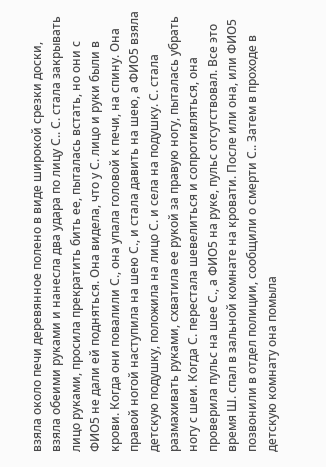взяла около печи деревянное полено в виде широкой срезки доски, взяла обеими руками и нанесла два удара по лицу С.. С. стала закрывать лицо руками, просила прекратить бить ее, пыталась встать, но они с ФИО5 не дали ей подняться. Она видела, что у С. лицо и руки были в крови. Когда они повалили С., она упала головой к печи, на спину. Она правой ногой наступила на шею С., и стала давить на шею, а ФИО5 взяла детскую подушку, положила на лицо С. и села на подушку. С. стала размахивать руками, схватила ее рукой за правую ногу, пыталась убрать ногу с шеи. Когда С. перестала шевелиться и сопротивляться, она проверила пульс на шее С., а ФИО5 на руке, пульс отсутствовал. Все это время Ш. спал в зальной комнате на кровати. После или она, или ФИО5 позвонили в отдел полиции, сообщили о смерти С.. Затем в проходе в детскую комнату она помыла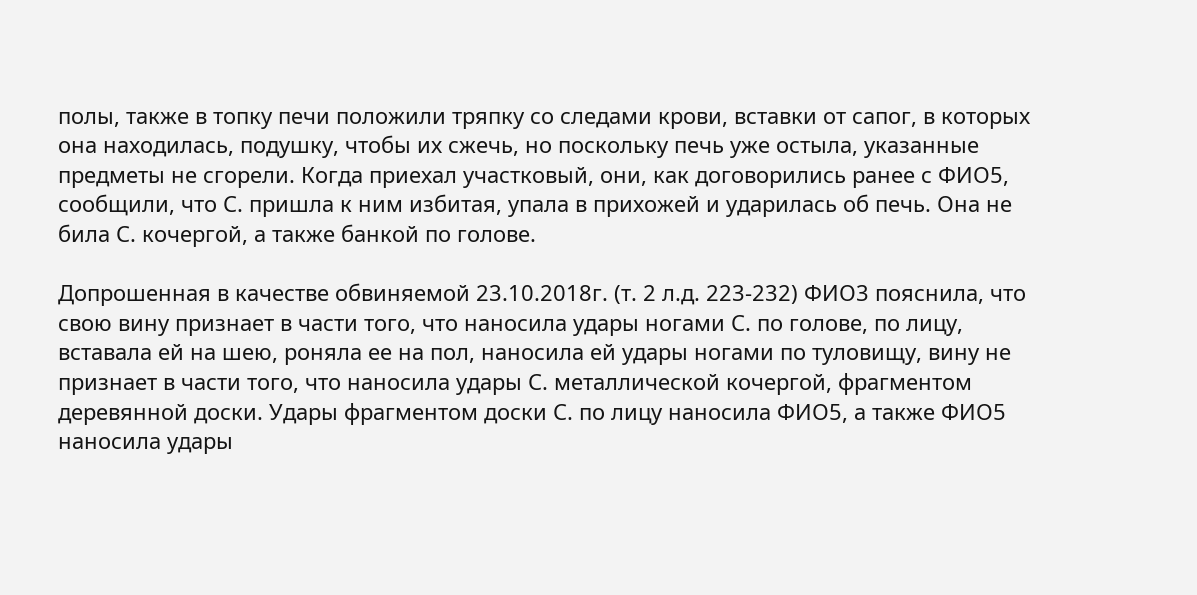полы, также в топку печи положили тряпку со следами крови, вставки от сапог, в которых она находилась, подушку, чтобы их сжечь, но поскольку печь уже остыла, указанные предметы не сгорели. Когда приехал участковый, они, как договорились ранее с ФИО5, сообщили, что С. пришла к ним избитая, упала в прихожей и ударилась об печь. Она не била С. кочергой, а также банкой по голове.

Допрошенная в качестве обвиняемой 23.10.2018г. (т. 2 л.д. 223-232) ФИО3 пояснила, что свою вину признает в части того, что наносила удары ногами С. по голове, по лицу, вставала ей на шею, роняла ее на пол, наносила ей удары ногами по туловищу, вину не признает в части того, что наносила удары С. металлической кочергой, фрагментом деревянной доски. Удары фрагментом доски С. по лицу наносила ФИО5, а также ФИО5 наносила удары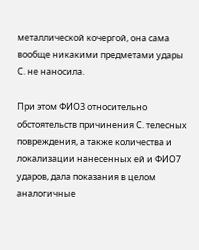металлической кочергой, она сама вообще никакими предметами удары С. не наносила.

При этом ФИО3 относительно обстоятельств причинения С. телесных повреждения, а также количества и локализации нанесенных ей и ФИО7 ударов, дала показания в целом аналогичные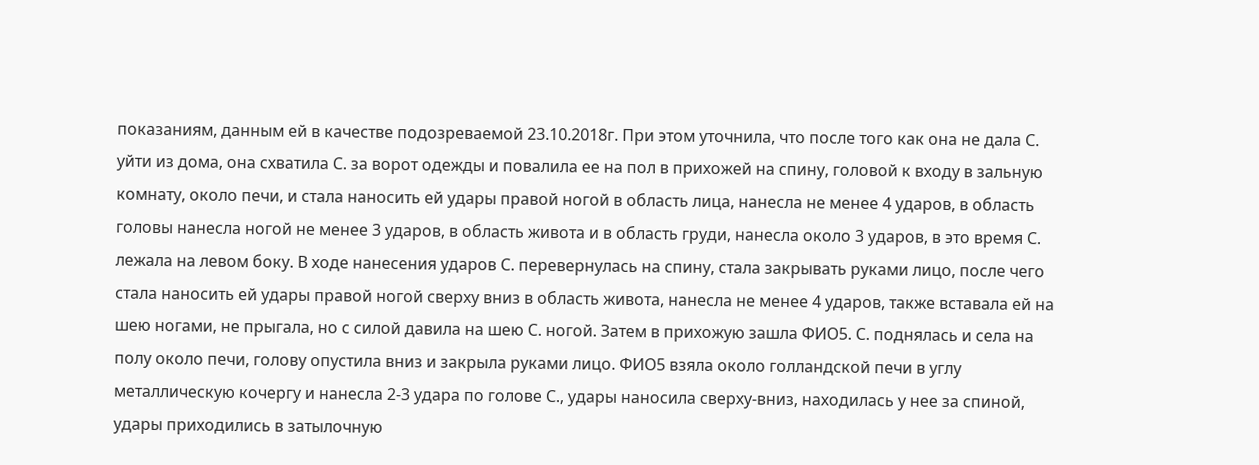показаниям, данным ей в качестве подозреваемой 23.10.2018г. При этом уточнила, что после того как она не дала С. уйти из дома, она схватила С. за ворот одежды и повалила ее на пол в прихожей на спину, головой к входу в зальную комнату, около печи, и стала наносить ей удары правой ногой в область лица, нанесла не менее 4 ударов, в область головы нанесла ногой не менее 3 ударов, в область живота и в область груди, нанесла около 3 ударов, в это время С. лежала на левом боку. В ходе нанесения ударов С. перевернулась на спину, стала закрывать руками лицо, после чего стала наносить ей удары правой ногой сверху вниз в область живота, нанесла не менее 4 ударов, также вставала ей на шею ногами, не прыгала, но с силой давила на шею С. ногой. Затем в прихожую зашла ФИО5. С. поднялась и села на полу около печи, голову опустила вниз и закрыла руками лицо. ФИО5 взяла около голландской печи в углу металлическую кочергу и нанесла 2-3 удара по голове С., удары наносила сверху-вниз, находилась у нее за спиной, удары приходились в затылочную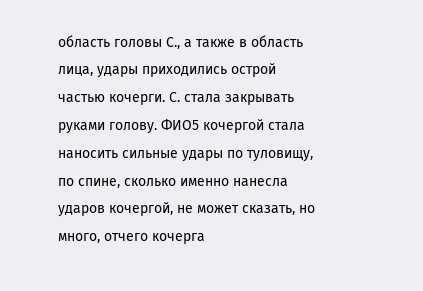область головы С., а также в область лица, удары приходились острой частью кочерги. С. стала закрывать руками голову. ФИО5 кочергой стала наносить сильные удары по туловищу, по спине, сколько именно нанесла ударов кочергой, не может сказать, но много, отчего кочерга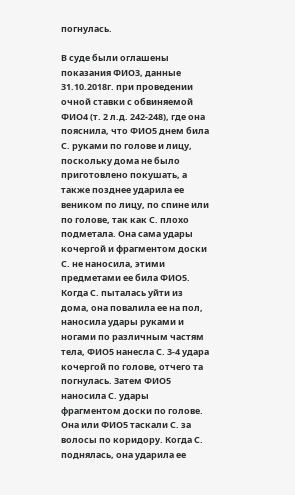погнулась.

В суде были оглашены показания ФИО3, данные 31.10.2018г. при проведении очной ставки с обвиняемой ФИО4 (т. 2 л.д. 242-248), где она пояснила, что ФИО5 днем била С. руками по голове и лицу, поскольку дома не было приготовлено покушать, а также позднее ударила ее веником по лицу, по спине или по голове, так как С. плохо подметала. Она сама удары кочергой и фрагментом доски С. не наносила, этими предметами ее била ФИО5. Когда С. пыталась уйти из дома, она повалила ее на пол, наносила удары руками и ногами по различным частям тела, ФИО5 нанесла С. 3-4 удара кочергой по голове, отчего та погнулась. Затем ФИО5 наносила С. удары фрагментом доски по голове. Она или ФИО5 таскали С. за волосы по коридору. Когда С. поднялась, она ударила ее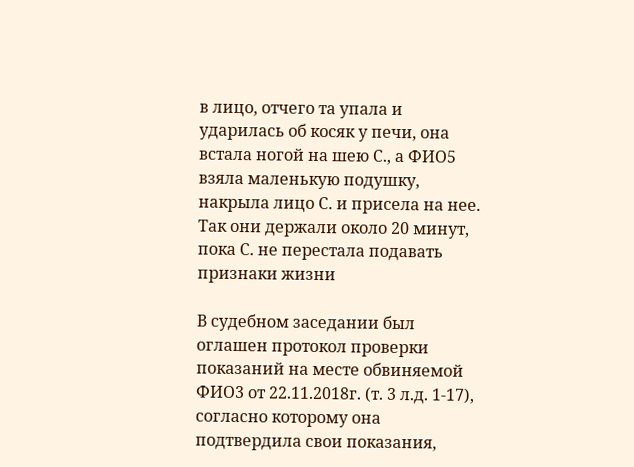в лицо, отчего та упала и ударилась об косяк у печи, она встала ногой на шею С., а ФИО5 взяла маленькую подушку, накрыла лицо С. и присела на нее. Так они держали около 20 минут, пока С. не перестала подавать признаки жизни

В судебном заседании был оглашен протокол проверки показаний на месте обвиняемой ФИО3 от 22.11.2018г. (т. 3 л.д. 1-17), согласно которому она подтвердила свои показания,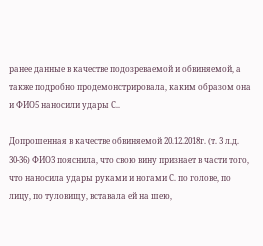ранее данные в качестве подозреваемой и обвиняемой, а также подробно продемонстрировала, каким образом она и ФИО5 наносили удары С..

Допрошенная в качестве обвиняемой 20.12.2018г. (т. 3 л.д. 30-36) ФИО3 пояснила, что свою вину признает в части того, что наносила удары руками и ногами С. по голове, по лицу, по туловищу, вставала ей на шею,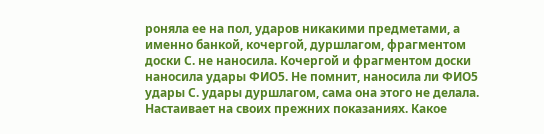роняла ее на пол, ударов никакими предметами, а именно банкой, кочергой, дуршлагом, фрагментом доски С. не наносила. Кочергой и фрагментом доски наносила удары ФИО5. Не помнит, наносила ли ФИО5 удары С. удары дуршлагом, сама она этого не делала. Настаивает на своих прежних показаниях. Какое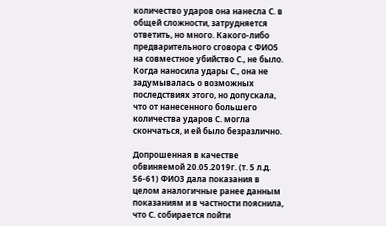количество ударов она нанесла С. в общей сложности, затрудняется ответить, но много. Какого-либо предварительного сговора с ФИО5 на совместное убийство С., не было. Когда наносила удары С., она не задумывалась о возможных последствиях этого, но допускала, что от нанесенного большего количества ударов С. могла скончаться, и ей было безразлично.

Допрошенная в качестве обвиняемой 20.05.2019г. (т. 5 л.д. 56-61) ФИО3 дала показания в целом аналогичные ранее данным показаниям и в частности пояснила, что С. собирается пойти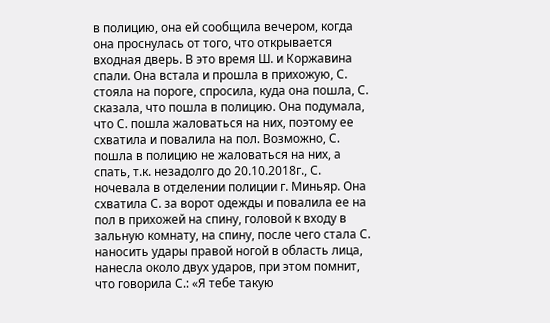в полицию, она ей сообщила вечером, когда она проснулась от того, что открывается входная дверь. В это время Ш. и Коржавина спали. Она встала и прошла в прихожую, С. стояла на пороге, спросила, куда она пошла, С. сказала, что пошла в полицию. Она подумала, что С. пошла жаловаться на них, поэтому ее схватила и повалила на пол. Возможно, С. пошла в полицию не жаловаться на них, а спать, т.к. незадолго до 20.10.2018г., С. ночевала в отделении полиции г. Миньяр. Она схватила С. за ворот одежды и повалила ее на пол в прихожей на спину, головой к входу в зальную комнату, на спину, после чего стала С. наносить удары правой ногой в область лица, нанесла около двух ударов, при этом помнит, что говорила С.: «Я тебе такую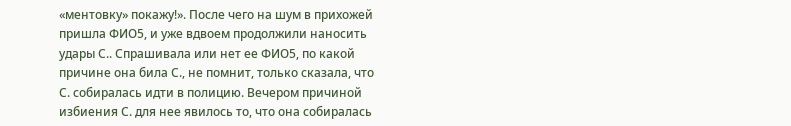«ментовку» покажу!». После чего на шум в прихожей пришла ФИО5, и уже вдвоем продолжили наносить удары С.. Спрашивала или нет ее ФИО5, по какой причине она била С., не помнит, только сказала, что С. собиралась идти в полицию. Вечером причиной избиения С. для нее явилось то, что она собиралась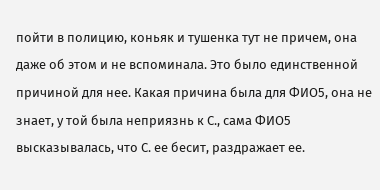пойти в полицию, коньяк и тушенка тут не причем, она даже об этом и не вспоминала. Это было единственной причиной для нее. Какая причина была для ФИО5, она не знает, у той была неприязнь к С., сама ФИО5 высказывалась, что С. ее бесит, раздражает ее.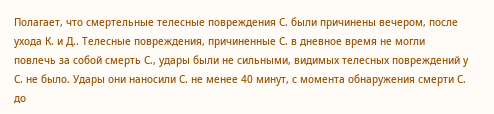Полагает, что смертельные телесные повреждения С. были причинены вечером, после ухода К. и Д.. Телесные повреждения, причиненные С. в дневное время не могли повлечь за собой смерть С., удары были не сильными, видимых телесных повреждений у С. не было. Удары они наносили С. не менее 40 минут, с момента обнаружения смерти С. до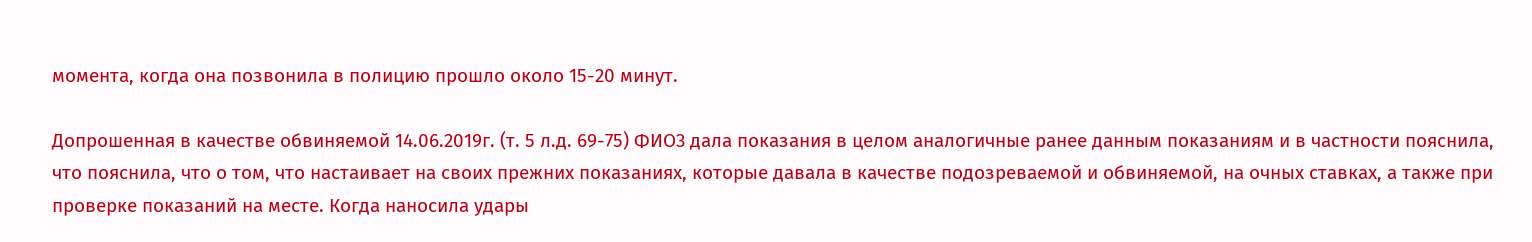момента, когда она позвонила в полицию прошло около 15-20 минут.

Допрошенная в качестве обвиняемой 14.06.2019г. (т. 5 л.д. 69-75) ФИО3 дала показания в целом аналогичные ранее данным показаниям и в частности пояснила, что пояснила, что о том, что настаивает на своих прежних показаниях, которые давала в качестве подозреваемой и обвиняемой, на очных ставках, а также при проверке показаний на месте. Когда наносила удары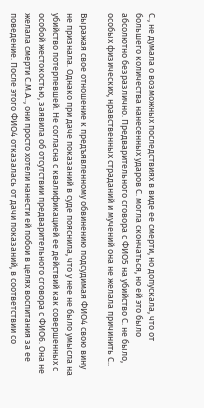С., не думала о возможных последствиях в виде ее смерти, но допускала, что от большего количества нанесенных ударов С. могла скончаться, но ей это было абсолютно безразлично. Предварительного сговора с ФИО5 на убийство С. не было, особых физических, нравственных страданий и мучений она не желала причинить С..

Выражая свое отношение к предъявленному обвинению подсудимая ФИО4 свою вину не признала. Однако при даче показаний в суде пояснила, что у нее не было умысла на убийство потерпевшей. Не согласна с квалификацией ее действий как совершенных с особой жестокостью, заявила об отсутствии предварительного сговора с ФИО6. Она не желала смерти С.М.А.., они просто хотели нанести ей побои в целях воспитания за ее поведение. После этого ФИО4 отказалась от дачи показаний, в соответствии со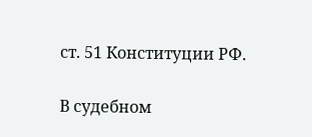ст. 51 Конституции РФ.

В судебном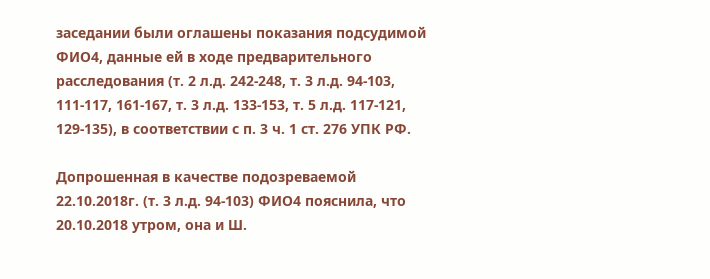заседании были оглашены показания подсудимой ФИО4, данные ей в ходе предварительного расследования (т. 2 л.д. 242-248, т. 3 л.д. 94-103, 111-117, 161-167, т. 3 л.д. 133-153, т. 5 л.д. 117-121, 129-135), в соответствии с п. 3 ч. 1 ст. 276 УПК РФ.

Допрошенная в качестве подозреваемой 22.10.2018г. (т. 3 л.д. 94-103) ФИО4 пояснила, что 20.10.2018 утром, она и Ш.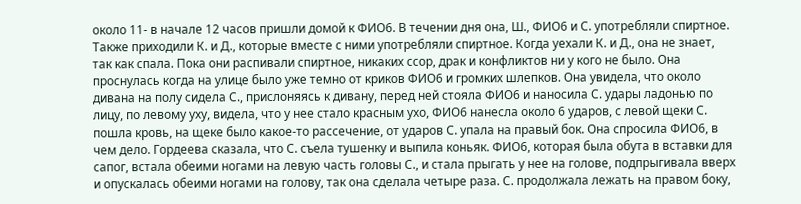около 11- в начале 12 часов пришли домой к ФИО6. В течении дня она, Ш., ФИО6 и С. употребляли спиртное. Также приходили К. и Д., которые вместе с ними употребляли спиртное. Когда уехали К. и Д., она не знает, так как спала. Пока они распивали спиртное, никаких ссор, драк и конфликтов ни у кого не было. Она проснулась когда на улице было уже темно от криков ФИО6 и громких шлепков. Она увидела, что около дивана на полу сидела С., прислоняясь к дивану, перед ней стояла ФИО6 и наносила С. удары ладонью по лицу, по левому уху, видела, что у нее стало красным ухо, ФИО6 нанесла около 6 ударов, с левой щеки С. пошла кровь, на щеке было какое-то рассечение, от ударов С. упала на правый бок. Она спросила ФИО6, в чем дело. Гордеева сказала, что С. съела тушенку и выпила коньяк. ФИО6, которая была обута в вставки для сапог, встала обеими ногами на левую часть головы С., и стала прыгать у нее на голове, подпрыгивала вверх и опускалась обеими ногами на голову, так она сделала четыре раза. С. продолжала лежать на правом боку,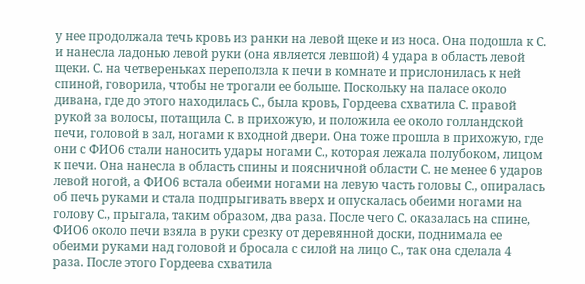у нее продолжала течь кровь из ранки на левой щеке и из носа. Она подошла к С. и нанесла ладонью левой руки (она является левшой) 4 удара в область левой щеки. С. на четвереньках переползла к печи в комнате и прислонилась к ней спиной, говорила, чтобы не трогали ее больше. Поскольку на паласе около дивана, где до этого находилась С., была кровь, Гордеева схватила С. правой рукой за волосы, потащила С. в прихожую, и положила ее около голландской печи, головой в зал, ногами к входной двери. Она тоже прошла в прихожую, где они с ФИО6 стали наносить удары ногами С., которая лежала полубоком, лицом к печи. Она нанесла в область спины и поясничной области С. не менее 6 ударов левой ногой, а ФИО6 встала обеими ногами на левую часть головы С., опиралась об печь руками и стала подпрыгивать вверх и опускалась обеими ногами на голову С., прыгала, таким образом, два раза. После чего С. оказалась на спине, ФИО6 около печи взяла в руки срезку от деревянной доски, поднимала ее обеими руками над головой и бросала с силой на лицо С., так она сделала 4 раза. После этого Гордеева схватила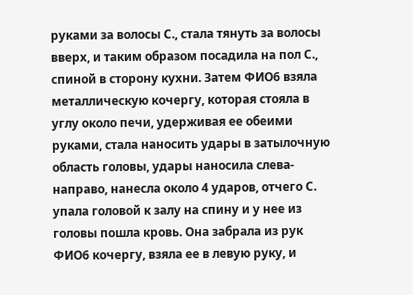руками за волосы С., стала тянуть за волосы вверх, и таким образом посадила на пол С., спиной в сторону кухни. Затем ФИО6 взяла металлическую кочергу, которая стояла в углу около печи, удерживая ее обеими руками, стала наносить удары в затылочную область головы, удары наносила слева-направо, нанесла около 4 ударов, отчего С. упала головой к залу на спину и у нее из головы пошла кровь. Она забрала из рук ФИО6 кочергу, взяла ее в левую руку, и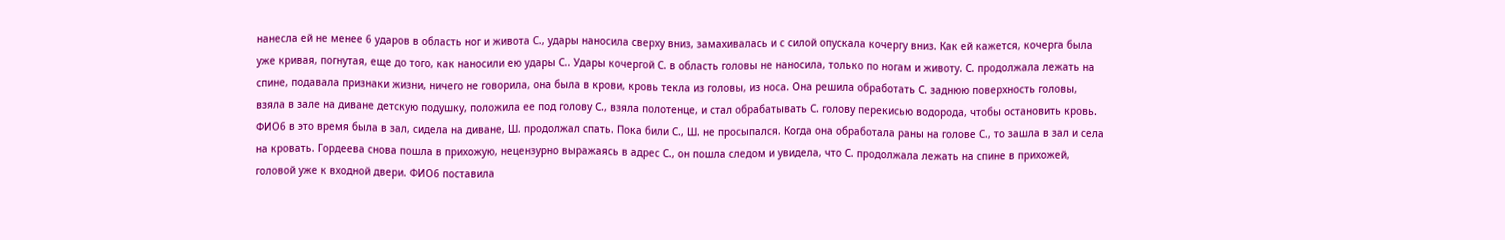нанесла ей не менее 6 ударов в область ног и живота С., удары наносила сверху вниз, замахивалась и с силой опускала кочергу вниз. Как ей кажется, кочерга была уже кривая, погнутая, еще до того, как наносили ею удары С.. Удары кочергой С. в область головы не наносила, только по ногам и животу. С. продолжала лежать на спине, подавала признаки жизни, ничего не говорила, она была в крови, кровь текла из головы, из носа. Она решила обработать С. заднюю поверхность головы, взяла в зале на диване детскую подушку, положила ее под голову С., взяла полотенце, и стал обрабатывать С. голову перекисью водорода, чтобы остановить кровь. ФИО6 в это время была в зал, сидела на диване, Ш. продолжал спать. Пока били С., Ш. не просыпался. Когда она обработала раны на голове С., то зашла в зал и села на кровать. Гордеева снова пошла в прихожую, нецензурно выражаясь в адрес С., он пошла следом и увидела, что С. продолжала лежать на спине в прихожей, головой уже к входной двери. ФИО6 поставила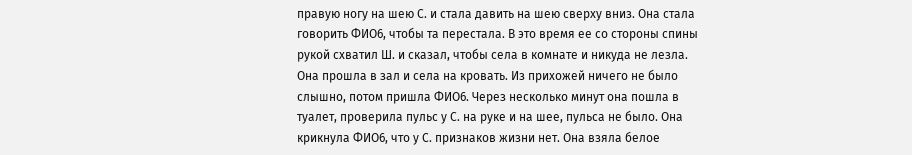правую ногу на шею С. и стала давить на шею сверху вниз. Она стала говорить ФИО6, чтобы та перестала. В это время ее со стороны спины рукой схватил Ш. и сказал, чтобы села в комнате и никуда не лезла. Она прошла в зал и села на кровать. Из прихожей ничего не было слышно, потом пришла ФИО6. Через несколько минут она пошла в туалет, проверила пульс у С. на руке и на шее, пульса не было. Она крикнула ФИО6, что у С. признаков жизни нет. Она взяла белое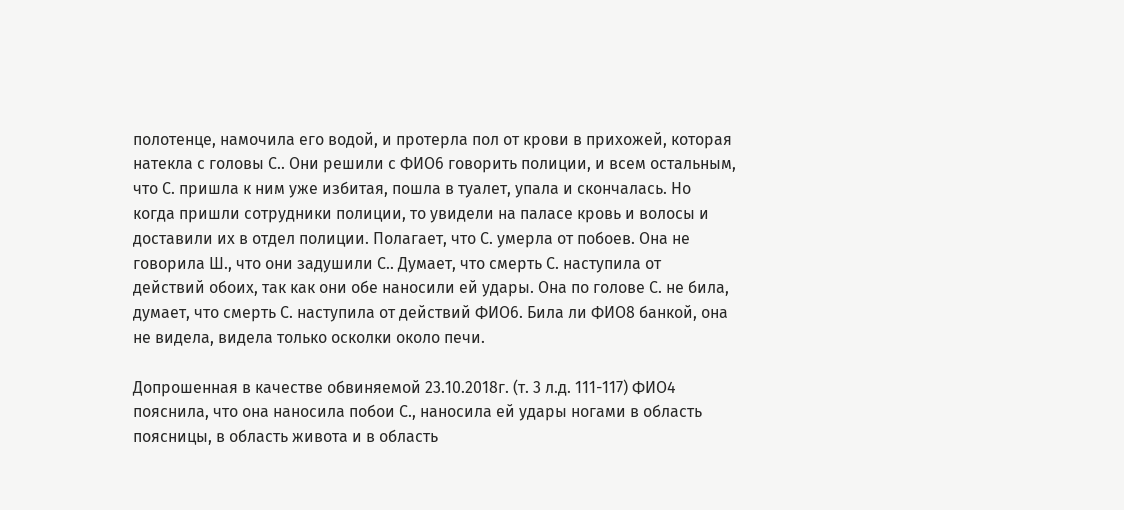полотенце, намочила его водой, и протерла пол от крови в прихожей, которая натекла с головы С.. Они решили с ФИО6 говорить полиции, и всем остальным, что С. пришла к ним уже избитая, пошла в туалет, упала и скончалась. Но когда пришли сотрудники полиции, то увидели на паласе кровь и волосы и доставили их в отдел полиции. Полагает, что С. умерла от побоев. Она не говорила Ш., что они задушили С.. Думает, что смерть С. наступила от действий обоих, так как они обе наносили ей удары. Она по голове С. не била, думает, что смерть С. наступила от действий ФИО6. Била ли ФИО8 банкой, она не видела, видела только осколки около печи.

Допрошенная в качестве обвиняемой 23.10.2018г. (т. 3 л.д. 111-117) ФИО4 пояснила, что она наносила побои С., наносила ей удары ногами в область поясницы, в область живота и в область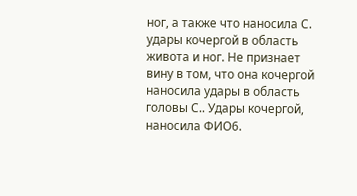ног, а также что наносила С. удары кочергой в область живота и ног. Не признает вину в том, что она кочергой наносила удары в область головы С.. Удары кочергой, наносила ФИО6.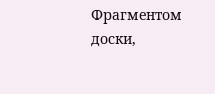Фрагментом доски,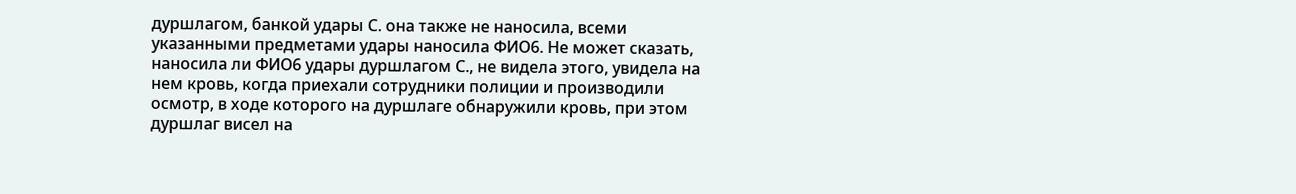дуршлагом, банкой удары С. она также не наносила, всеми указанными предметами удары наносила ФИО6. Не может сказать, наносила ли ФИО6 удары дуршлагом С., не видела этого, увидела на нем кровь, когда приехали сотрудники полиции и производили осмотр, в ходе которого на дуршлаге обнаружили кровь, при этом дуршлаг висел на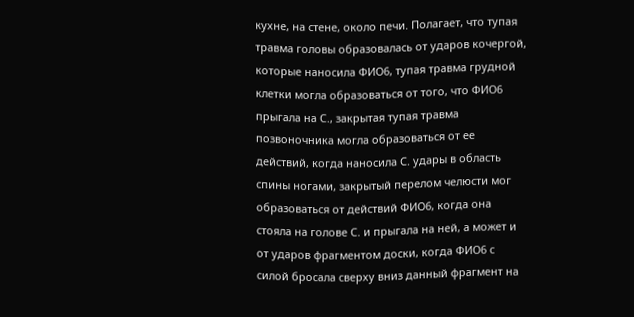кухне, на стене, около печи. Полагает, что тупая травма головы образовалась от ударов кочергой, которые наносила ФИО6, тупая травма грудной клетки могла образоваться от того, что ФИО6 прыгала на С., закрытая тупая травма позвоночника могла образоваться от ее действий, когда наносила С. удары в область спины ногами, закрытый перелом челюсти мог образоваться от действий ФИО6, когда она стояла на голове С. и прыгала на ней, а может и от ударов фрагментом доски, когда ФИО6 с силой бросала сверху вниз данный фрагмент на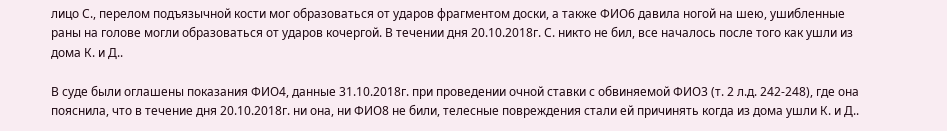лицо С., перелом подъязычной кости мог образоваться от ударов фрагментом доски, а также ФИО6 давила ногой на шею, ушибленные раны на голове могли образоваться от ударов кочергой. В течении дня 20.10.2018г. С. никто не бил, все началось после того как ушли из дома К. и Д..

В суде были оглашены показания ФИО4, данные 31.10.2018г. при проведении очной ставки с обвиняемой ФИО3 (т. 2 л.д. 242-248), где она пояснила, что в течение дня 20.10.2018г. ни она, ни ФИО8 не били, телесные повреждения стали ей причинять когда из дома ушли К. и Д..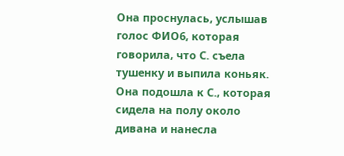Она проснулась, услышав голос ФИО6, которая говорила, что С. съела тушенку и выпила коньяк. Она подошла к С., которая сидела на полу около дивана и нанесла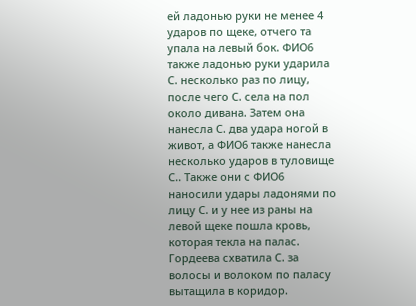ей ладонью руки не менее 4 ударов по щеке, отчего та упала на левый бок. ФИО6 также ладонью руки ударила С. несколько раз по лицу, после чего С. села на пол около дивана. Затем она нанесла С. два удара ногой в живот, а ФИО6 также нанесла несколько ударов в туловище С.. Также они с ФИО6 наносили удары ладонями по лицу С. и у нее из раны на левой щеке пошла кровь, которая текла на палас. Гордеева схватила С. за волосы и волоком по паласу вытащила в коридор.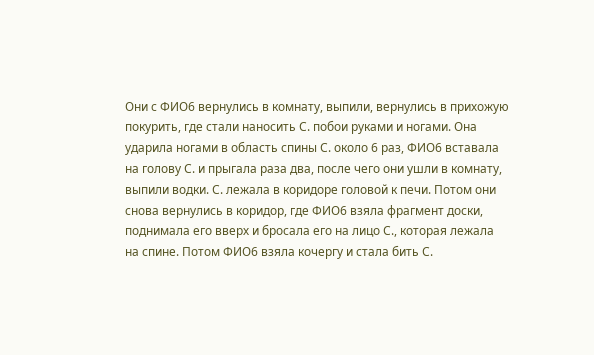Они с ФИО6 вернулись в комнату, выпили, вернулись в прихожую покурить, где стали наносить С. побои руками и ногами. Она ударила ногами в область спины С. около 6 раз, ФИО6 вставала на голову С. и прыгала раза два, после чего они ушли в комнату, выпили водки. С. лежала в коридоре головой к печи. Потом они снова вернулись в коридор, где ФИО6 взяла фрагмент доски, поднимала его вверх и бросала его на лицо С., которая лежала на спине. Потом ФИО6 взяла кочергу и стала бить С.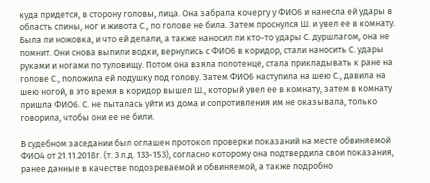куда придется, в сторону головы, лица. Она забрала кочергу у ФИО6 и нанесла ей удары в область спины, ног и живота С., по голове не била. Затем проснулся Ш. и увел ее в комнату. Была ли ножовка, и что ей делали, а также наносил ли кто-то удары С. дуршлагом, она не помнит. Они снова выпили водки, вернулись с ФИО6 в коридор, стали наносить С. удары руками и ногами по туловищу. Потом она взяла полотенце, стала прикладывать к ране на голове С., положила ей подушку под голову. Затем ФИО6 наступила на шею С., давила на шею ногой, в это время в коридор вышел Ш., который увел ее в комнату, затем в комнату пришла ФИО6. С. не пыталась уйти из дома и сопротивления им не оказывала, только говорила, чтобы они ее не били.

В судебном заседании был оглашен протокол проверки показаний на месте обвиняемой ФИО4 от 21.11.2018г. (т. 3 л.д. 133-153), согласно которому она подтвердила свои показания, ранее данные в качестве подозреваемой и обвиняемой, а также подробно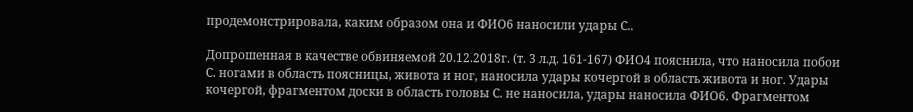продемонстрировала, каким образом она и ФИО6 наносили удары С..

Допрошенная в качестве обвиняемой 20.12.2018г. (т. 3 л.д. 161-167) ФИО4 пояснила, что наносила побои С. ногами в область поясницы, живота и ног, наносила удары кочергой в область живота и ног. Удары кочергой, фрагментом доски в область головы С. не наносила, удары наносила ФИО6. Фрагментом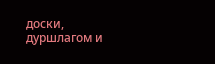доски, дуршлагом и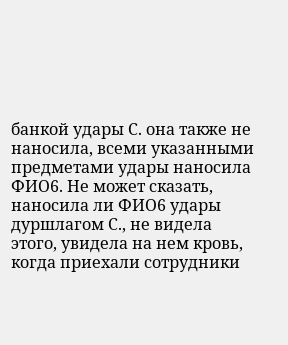банкой удары С. она также не наносила, всеми указанными предметами удары наносила ФИО6. Не может сказать, наносила ли ФИО6 удары дуршлагом С., не видела этого, увидела на нем кровь, когда приехали сотрудники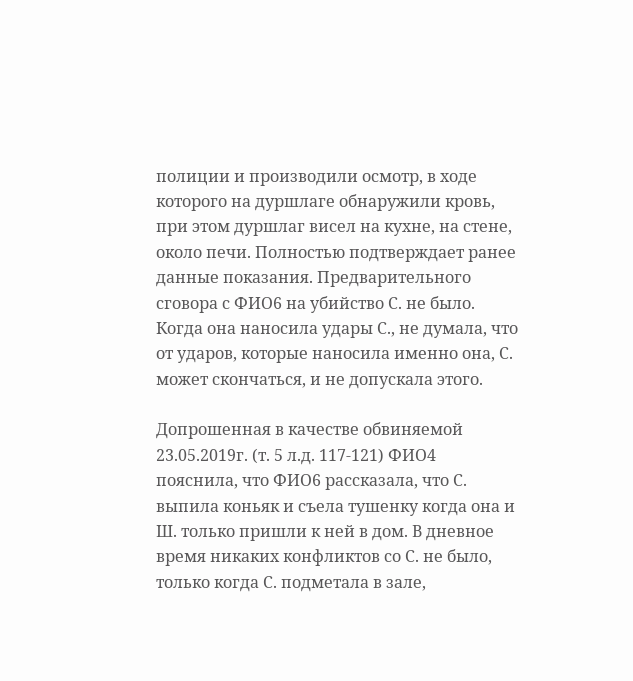полиции и производили осмотр, в ходе которого на дуршлаге обнаружили кровь, при этом дуршлаг висел на кухне, на стене, около печи. Полностью подтверждает ранее данные показания. Предварительного сговора с ФИО6 на убийство С. не было. Когда она наносила удары С., не думала, что от ударов, которые наносила именно она, С. может скончаться, и не допускала этого.

Допрошенная в качестве обвиняемой 23.05.2019г. (т. 5 л.д. 117-121) ФИО4 пояснила, что ФИО6 рассказала, что С. выпила коньяк и съела тушенку когда она и Ш. только пришли к ней в дом. В дневное время никаких конфликтов со С. не было, только когда С. подметала в зале,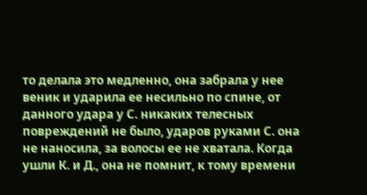то делала это медленно, она забрала у нее веник и ударила ее несильно по спине, от данного удара у С. никаких телесных повреждений не было, ударов руками С. она не наносила, за волосы ее не хватала. Когда ушли К. и Д., она не помнит, к тому времени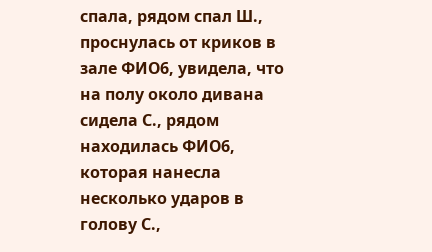спала, рядом спал Ш., проснулась от криков в зале ФИО6, увидела, что на полу около дивана сидела С., рядом находилась ФИО6, которая нанесла несколько ударов в голову С.,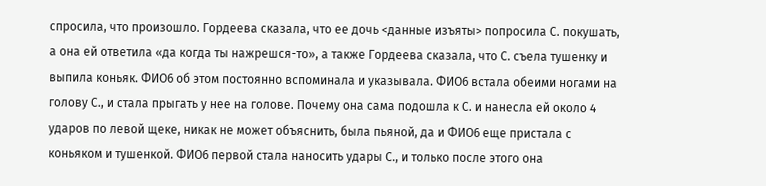спросила, что произошло. Гордеева сказала, что ее дочь <данные изъяты> попросила С. покушать, а она ей ответила «да когда ты нажрешся-то», а также Гордеева сказала, что С. съела тушенку и выпила коньяк. ФИО6 об этом постоянно вспоминала и указывала. ФИО6 встала обеими ногами на голову С., и стала прыгать у нее на голове. Почему она сама подошла к С. и нанесла ей около 4 ударов по левой щеке, никак не может объяснить, была пьяной, да и ФИО6 еще пристала с коньяком и тушенкой. ФИО6 первой стала наносить удары С., и только после этого она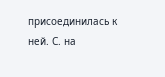присоединилась к ней. С. на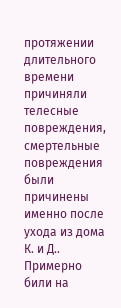протяжении длительного времени причиняли телесные повреждения, смертельные повреждения были причинены именно после ухода из дома К. и Д.. Примерно били на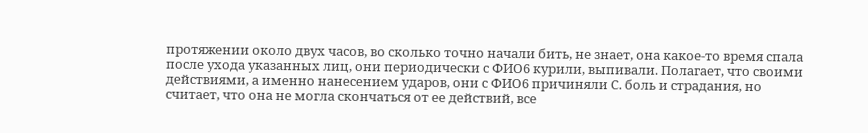протяжении около двух часов, во сколько точно начали бить, не знает, она какое-то время спала после ухода указанных лиц, они периодически с ФИО6 курили, выпивали. Полагает, что своими действиями, а именно нанесением ударов, они с ФИО6 причиняли С. боль и страдания, но считает, что она не могла скончаться от ее действий, все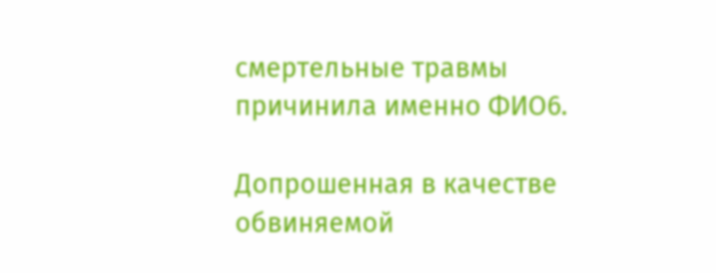смертельные травмы причинила именно ФИО6.

Допрошенная в качестве обвиняемой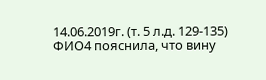14.06.2019г. (т. 5 л.д. 129-135) ФИО4 пояснила, что вину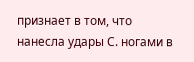признает в том, что нанесла удары С. ногами в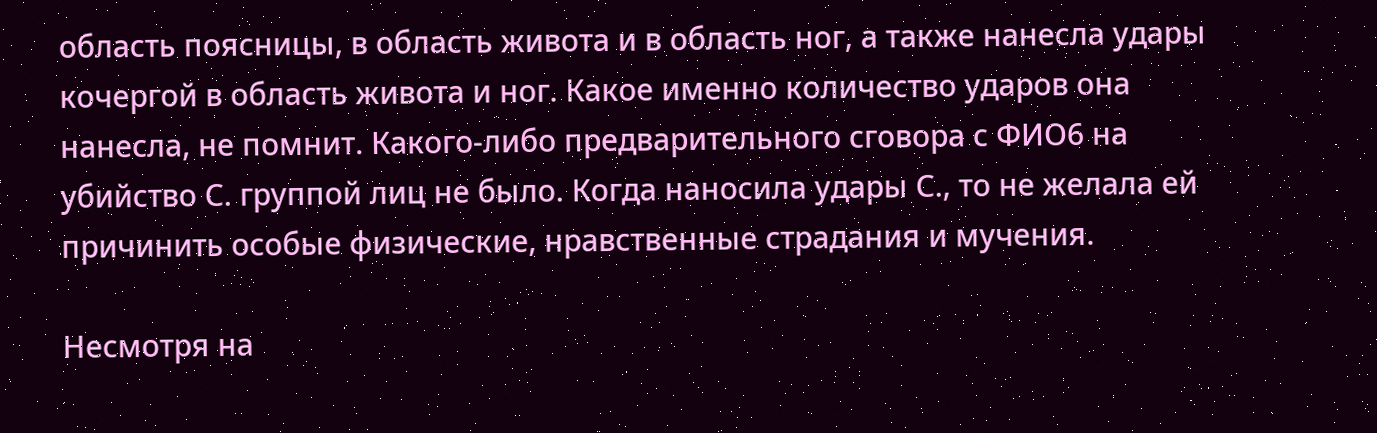область поясницы, в область живота и в область ног, а также нанесла удары кочергой в область живота и ног. Какое именно количество ударов она нанесла, не помнит. Какого-либо предварительного сговора с ФИО6 на убийство С. группой лиц не было. Когда наносила удары С., то не желала ей причинить особые физические, нравственные страдания и мучения.

Несмотря на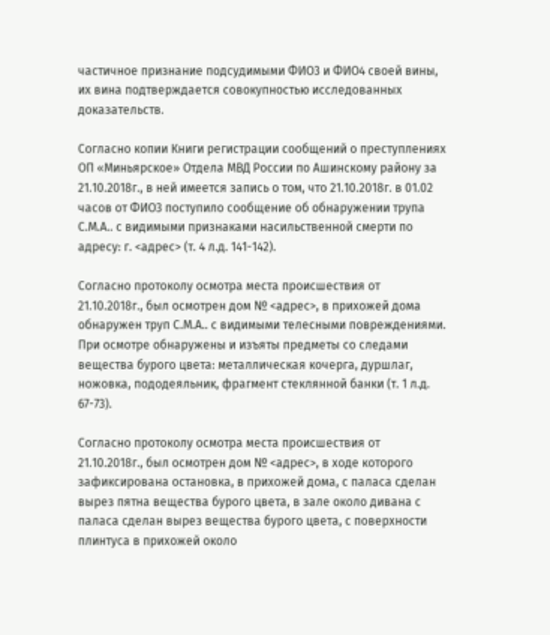частичное признание подсудимыми ФИО3 и ФИО4 своей вины, их вина подтверждается совокупностью исследованных доказательств.

Согласно копии Книги регистрации сообщений о преступлениях ОП «Миньярское» Отдела МВД России по Ашинскому району за 21.10.2018г., в ней имеется запись о том, что 21.10.2018г. в 01.02 часов от ФИО3 поступило сообщение об обнаружении трупа С.М.А.. с видимыми признаками насильственной смерти по адресу: г. <адрес> (т. 4 л.д. 141-142).

Согласно протоколу осмотра места происшествия от 21.10.2018г., был осмотрен дом № <адрес>, в прихожей дома обнаружен труп С.М.А.. с видимыми телесными повреждениями. При осмотре обнаружены и изъяты предметы со следами вещества бурого цвета: металлическая кочерга, дуршлаг, ножовка, пододеяльник, фрагмент стеклянной банки (т. 1 л.д. 67-73).

Согласно протоколу осмотра места происшествия от 21.10.2018г., был осмотрен дом № <адрес>, в ходе которого зафиксирована остановка, в прихожей дома, с паласа сделан вырез пятна вещества бурого цвета, в зале около дивана с паласа сделан вырез вещества бурого цвета, с поверхности плинтуса в прихожей около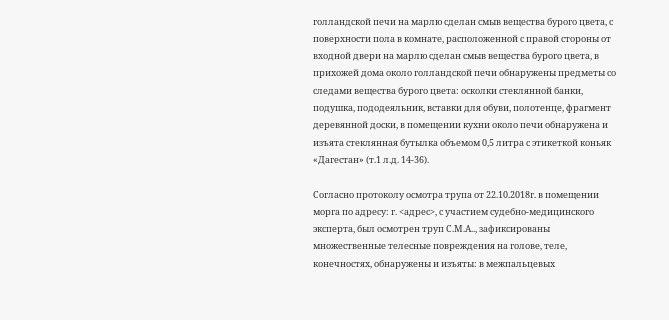голландской печи на марлю сделан смыв вещества бурого цвета, с поверхности пола в комнате, расположенной с правой стороны от входной двери на марлю сделан смыв вещества бурого цвета, в прихожей дома около голландской печи обнаружены предметы со следами вещества бурого цвета: осколки стеклянной банки, подушка, пододеяльник, вставки для обуви, полотенце, фрагмент деревянной доски, в помещении кухни около печи обнаружена и изъята стеклянная бутылка объемом 0,5 литра с этикеткой коньяк «Дагестан» (т.1 л.д. 14-36).

Согласно протоколу осмотра трупа от 22.10.2018г. в помещении морга по адресу: г. <адрес>, с участием судебно-медицинского эксперта, был осмотрен труп С.М.А.., зафиксированы множественные телесные повреждения на голове, теле, конечностях, обнаружены и изъяты: в межпальцевых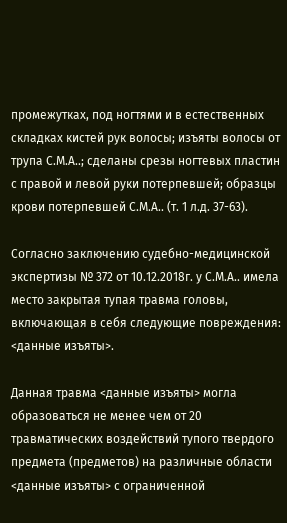промежутках, под ногтями и в естественных складках кистей рук волосы; изъяты волосы от трупа С.М.А..; сделаны срезы ногтевых пластин с правой и левой руки потерпевшей; образцы крови потерпевшей С.М.А.. (т. 1 л.д. 37-63).

Согласно заключению судебно-медицинской экспертизы № 372 от 10.12.2018г. у С.М.А.. имела место закрытая тупая травма головы, включающая в себя следующие повреждения: <данные изъяты>.

Данная травма <данные изъяты> могла образоваться не менее чем от 20 травматических воздействий тупого твердого предмета (предметов) на различные области <данные изъяты> с ограниченной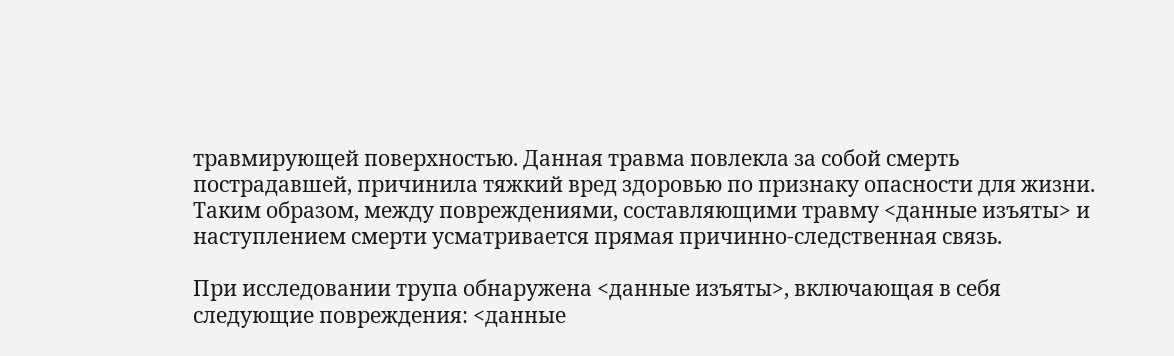травмирующей поверхностью. Данная травма повлекла за собой смерть пострадавшей, причинила тяжкий вред здоровью по признаку опасности для жизни. Таким образом, между повреждениями, составляющими травму <данные изъяты> и наступлением смерти усматривается прямая причинно-следственная связь.

При исследовании трупа обнаружена <данные изъяты>, включающая в себя следующие повреждения: <данные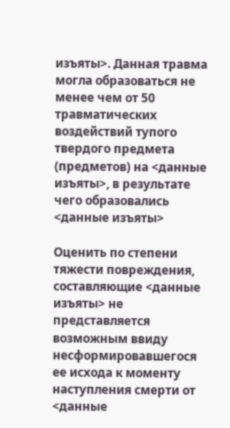изъяты>. Данная травма могла образоваться не менее чем от 50 травматических воздействий тупого твердого предмета (предметов) на <данные изъяты>, в результате чего образовались <данные изъяты>

Оценить по степени тяжести повреждения, составляющие <данные изъяты> не представляется возможным ввиду несформировавшегося ее исхода к моменту наступления смерти от <данные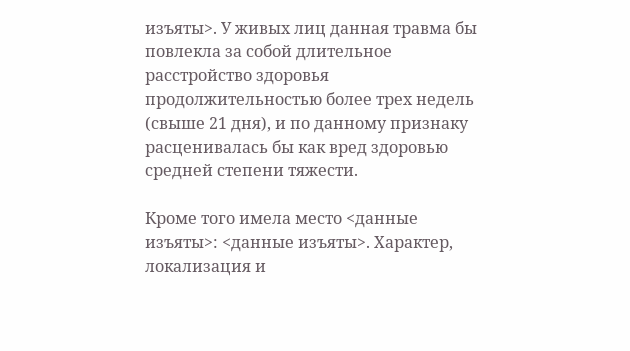изъяты>. У живых лиц данная травма бы повлекла за собой длительное расстройство здоровья продолжительностью более трех недель (свыше 21 дня), и по данному признаку расценивалась бы как вред здоровью средней степени тяжести.

Кроме того имела место <данные изъяты>: <данные изъяты>. Характер, локализация и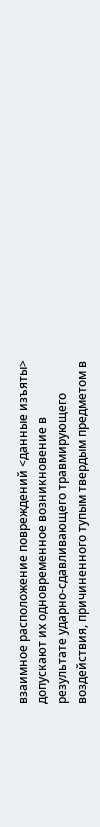взаимное расположение повреждений <данные изъяты> допускают их одновременное возникновение в результате ударно-сдавливающего травмирующего воздействия, причиненного тупым твердым предметом в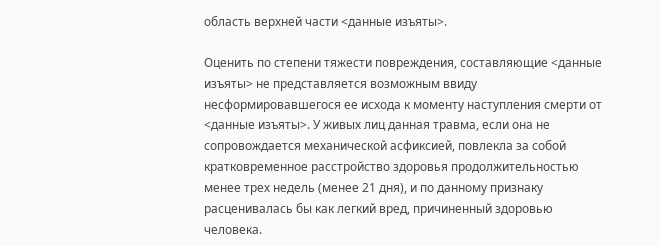область верхней части <данные изъяты>.

Оценить по степени тяжести повреждения, составляющие <данные изъяты> не представляется возможным ввиду несформировавшегося ее исхода к моменту наступления смерти от <данные изъяты>. У живых лиц данная травма, если она не сопровождается механической асфиксией, повлекла за собой кратковременное расстройство здоровья продолжительностью менее трех недель (менее 21 дня), и по данному признаку расценивалась бы как легкий вред, причиненный здоровью человека.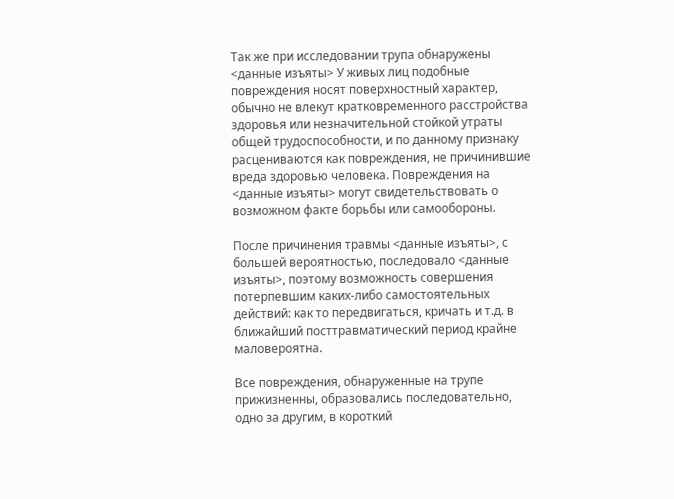Так же при исследовании трупа обнаружены <данные изъяты> У живых лиц подобные повреждения носят поверхностный характер, обычно не влекут кратковременного расстройства здоровья или незначительной стойкой утраты общей трудоспособности, и по данному признаку расцениваются как повреждения, не причинившие вреда здоровью человека. Повреждения на <данные изъяты> могут свидетельствовать о возможном факте борьбы или самообороны.

После причинения травмы <данные изъяты>, с большей вероятностью, последовало <данные изъяты>, поэтому возможность совершения потерпевшим каких-либо самостоятельных действий: как то передвигаться, кричать и т.д. в ближайший посттравматический период крайне маловероятна.

Все повреждения, обнаруженные на трупе прижизненны, образовались последовательно, одно за другим, в короткий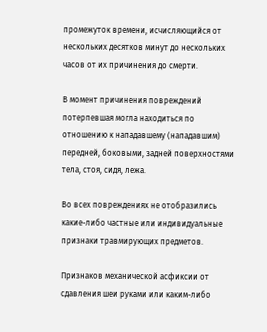промежуток времени, исчисляющийся от нескольких десятков минут до нескольких часов от их причинения до смерти.

В момент причинения повреждений потерпевшая могла находиться по отношению к нападавшему (нападавшим) передней, боковыми, задней поверхностями тела, стоя, сидя, лежа.

Во всех повреждениях не отобразились какие-либо частные или индивидуальные признаки травмирующих предметов.

Признаков механической асфиксии от сдавления шеи руками или каким-либо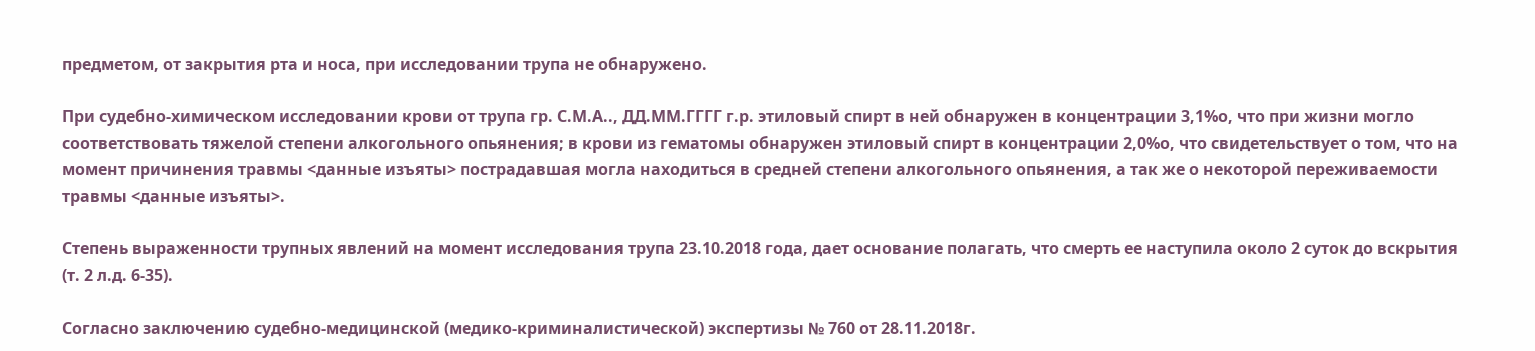предметом, от закрытия рта и носа, при исследовании трупа не обнаружено.

При судебно-химическом исследовании крови от трупа гр. С.М.А.., ДД.ММ.ГГГГ г.р. этиловый спирт в ней обнаружен в концентрации 3,1%о, что при жизни могло соответствовать тяжелой степени алкогольного опьянения; в крови из гематомы обнаружен этиловый спирт в концентрации 2,0%о, что свидетельствует о том, что на момент причинения травмы <данные изъяты> пострадавшая могла находиться в средней степени алкогольного опьянения, а так же о некоторой переживаемости травмы <данные изъяты>.

Степень выраженности трупных явлений на момент исследования трупа 23.10.2018 года, дает основание полагать, что смерть ее наступила около 2 суток до вскрытия (т. 2 л.д. 6-35).

Согласно заключению судебно-медицинской (медико-криминалистической) экспертизы № 760 от 28.11.2018г.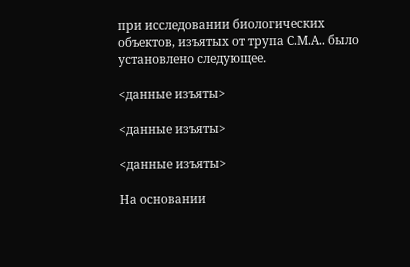при исследовании биологических объектов, изъятых от трупа С.М.А.. было установлено следующее.

<данные изъяты>

<данные изъяты>

<данные изъяты>

На основании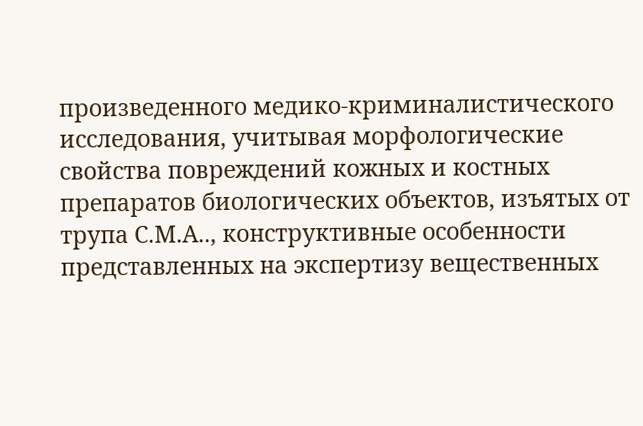произведенного медико-криминалистического исследования, учитывая морфологические свойства повреждений кожных и костных препаратов биологических объектов, изъятых от трупа С.М.А.., конструктивные особенности представленных на экспертизу вещественных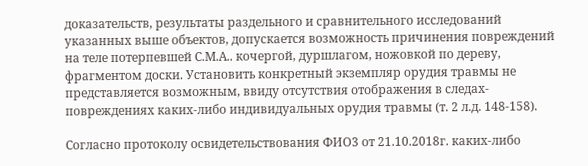доказательств, результаты раздельного и сравнительного исследований указанных выше объектов, допускается возможность причинения повреждений на теле потерпевшей С.М.А.. кочергой, дуршлагом, ножовкой по дереву, фрагментом доски. Установить конкретный экземпляр орудия травмы не представляется возможным, ввиду отсутствия отображения в следах-повреждениях каких-либо индивидуальных орудия травмы (т. 2 л.д. 148-158).

Согласно протоколу освидетельствования ФИО3 от 21.10.2018г. каких-либо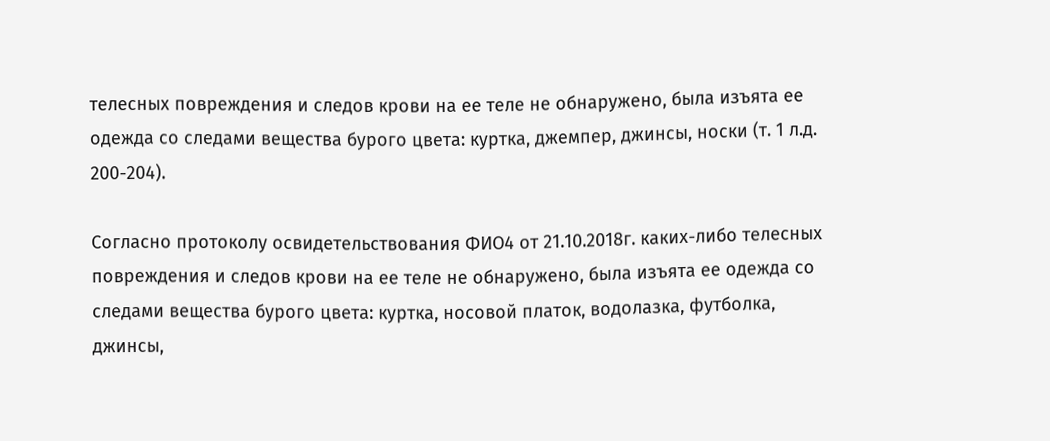телесных повреждения и следов крови на ее теле не обнаружено, была изъята ее одежда со следами вещества бурого цвета: куртка, джемпер, джинсы, носки (т. 1 л.д. 200-204).

Согласно протоколу освидетельствования ФИО4 от 21.10.2018г. каких-либо телесных повреждения и следов крови на ее теле не обнаружено, была изъята ее одежда со следами вещества бурого цвета: куртка, носовой платок, водолазка, футболка, джинсы,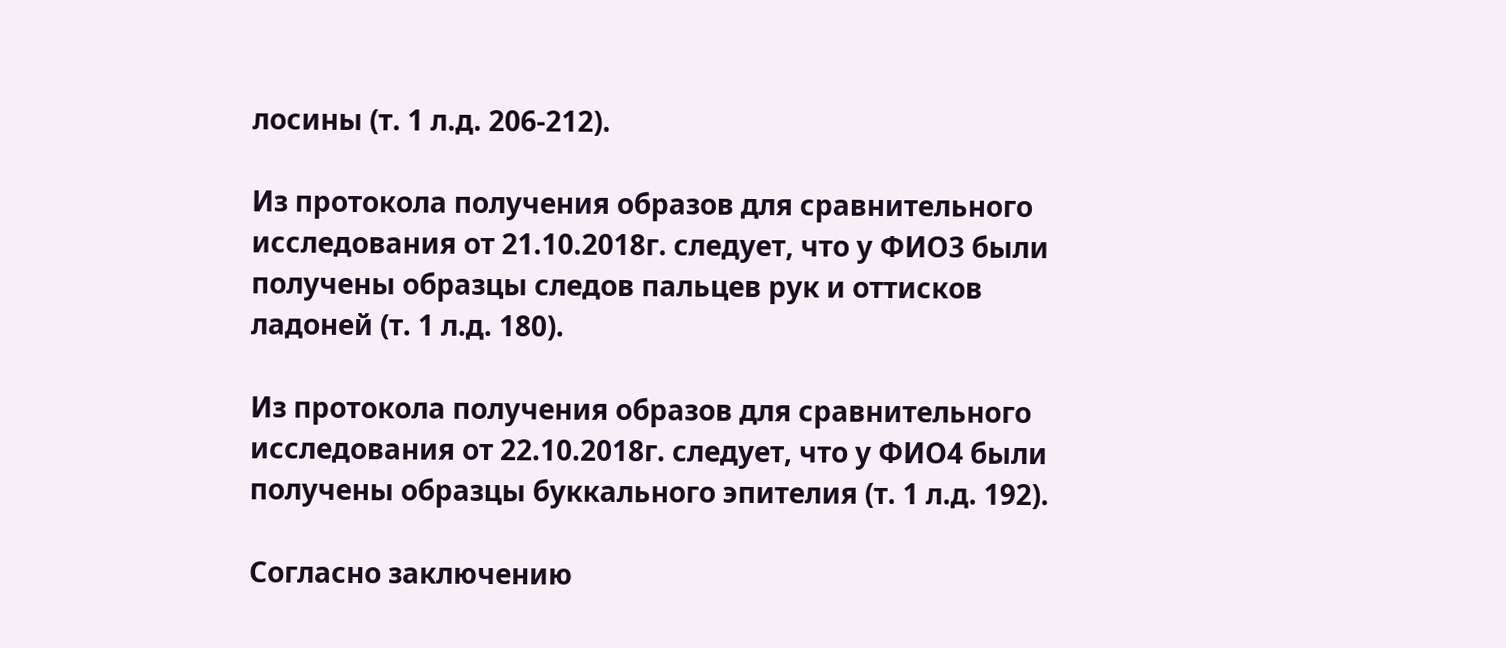лосины (т. 1 л.д. 206-212).

Из протокола получения образов для сравнительного исследования от 21.10.2018г. следует, что у ФИО3 были получены образцы следов пальцев рук и оттисков ладоней (т. 1 л.д. 180).

Из протокола получения образов для сравнительного исследования от 22.10.2018г. следует, что у ФИО4 были получены образцы буккального эпителия (т. 1 л.д. 192).

Согласно заключению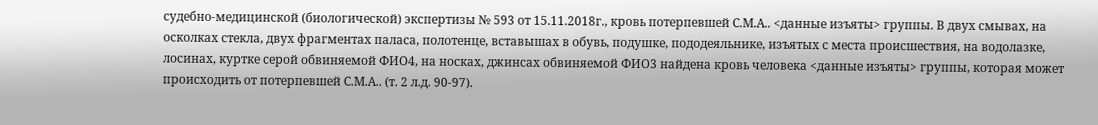судебно-медицинской (биологической) экспертизы № 593 от 15.11.2018г., кровь потерпевшей С.М.А.. <данные изъяты> группы. В двух смывах, на осколках стекла, двух фрагментах паласа, полотенце, вставышах в обувь, подушке, пододеяльнике, изъятых с места происшествия, на водолазке, лосинах, куртке серой обвиняемой ФИО4, на носках, джинсах обвиняемой ФИО3 найдена кровь человека <данные изъяты> группы, которая может происходить от потерпевшей С.М.А.. (т. 2 л.д. 90-97).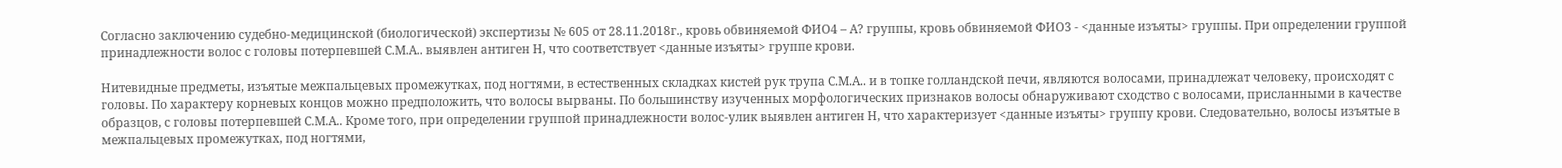Согласно заключению судебно-медицинской (биологической) экспертизы № 605 от 28.11.2018г., кровь обвиняемой ФИО4 – А? группы, кровь обвиняемой ФИО3 - <данные изъяты> группы. При определении группой принадлежности волос с головы потерпевшей С.М.А.. выявлен антиген Н, что соответствует <данные изъяты> группе крови.

Нитевидные предметы, изъятые межпальцевых промежутках, под ногтями, в естественных складках кистей рук трупа С.М.А.. и в топке голландской печи, являются волосами, принадлежат человеку, происходят с головы. По характеру корневых концов можно предположить, что волосы вырваны. По большинству изученных морфологических признаков волосы обнаруживают сходство с волосами, присланными в качестве образцов, с головы потерпевшей С.М.А.. Кроме того, при определении группой принадлежности волос-улик выявлен антиген Н, что характеризует <данные изъяты> группу крови. Следовательно, волосы изъятые в межпальцевых промежутках, под ногтями,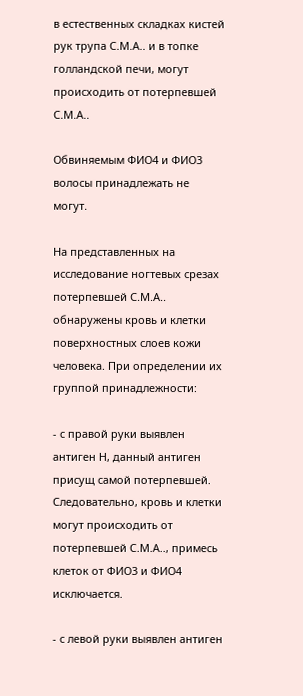в естественных складках кистей рук трупа С.М.А.. и в топке голландской печи, могут происходить от потерпевшей С.М.А..

Обвиняемым ФИО4 и ФИО3 волосы принадлежать не могут.

На представленных на исследование ногтевых срезах потерпевшей С.М.А.. обнаружены кровь и клетки поверхностных слоев кожи человека. При определении их группой принадлежности:

- с правой руки выявлен антиген Н, данный антиген присущ самой потерпевшей. Следовательно, кровь и клетки могут происходить от потерпевшей С.М.А.., примесь клеток от ФИО3 и ФИО4 исключается.

- с левой руки выявлен антиген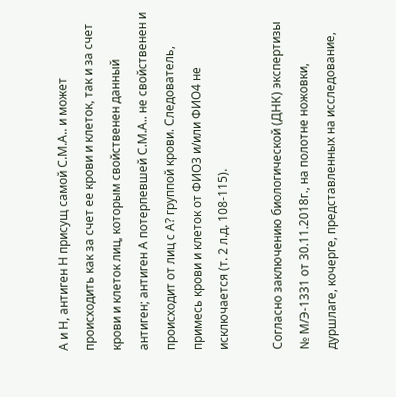А и Н, антиген Н присущ самой С.М.А.. и может происходить как за счет ее крови и клеток, так и за счет крови и клеток лиц, которым свойственен данный антиген; антиген А потерпевшей С.М.А.. не свойственен и происходит от лиц с А? группой крови. Следователь, примесь крови и клеток от ФИО3 и/или ФИО4 не исключается (т. 2 л.д. 108-115).

Согласно заключению биологической (ДНК) экспертизы № М/Э-1331 от 30.11.2018г., на полотне ножовки, дуршлаге, кочерге, представленных на исследование,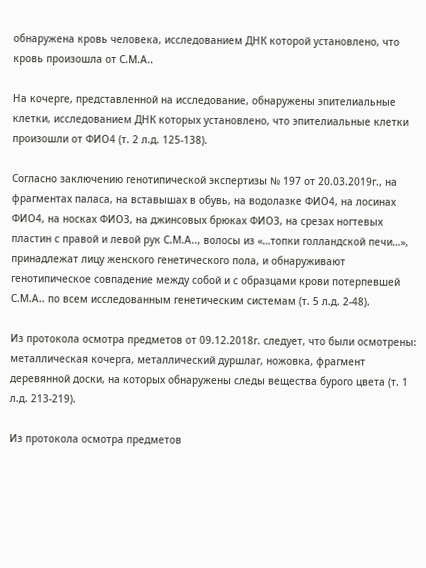обнаружена кровь человека, исследованием ДНК которой установлено, что кровь произошла от С.М.А..

На кочерге, представленной на исследование, обнаружены эпителиальные клетки, исследованием ДНК которых установлено, что эпителиальные клетки произошли от ФИО4 (т. 2 л.д. 125-138).

Согласно заключению генотипической экспертизы № 197 от 20.03.2019г., на фрагментах паласа, на вставышах в обувь, на водолазке ФИО4, на лосинах ФИО4, на носках ФИО3, на джинсовых брюках ФИО3, на срезах ногтевых пластин с правой и левой рук С.М.А.., волосы из «…топки голландской печи…», принадлежат лицу женского генетического пола, и обнаруживают генотипическое совпадение между собой и с образцами крови потерпевшей С.М.А.. по всем исследованным генетическим системам (т. 5 л.д. 2-48).

Из протокола осмотра предметов от 09.12.2018г. следует, что были осмотрены: металлическая кочерга, металлический дуршлаг, ножовка, фрагмент деревянной доски, на которых обнаружены следы вещества бурого цвета (т. 1 л.д. 213-219).

Из протокола осмотра предметов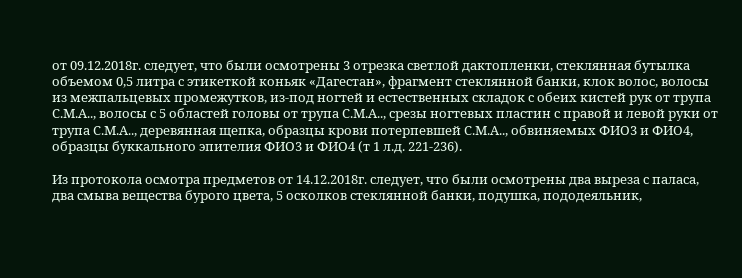от 09.12.2018г. следует, что были осмотрены 3 отрезка светлой дактопленки, стеклянная бутылка объемом 0,5 литра с этикеткой коньяк «Дагестан», фрагмент стеклянной банки, клок волос, волосы из межпальцевых промежутков, из-под ногтей и естественных складок с обеих кистей рук от трупа С.М.А.., волосы с 5 областей головы от трупа С.М.А.., срезы ногтевых пластин с правой и левой руки от трупа С.М.А.., деревянная щепка, образцы крови потерпевшей С.М.А.., обвиняемых ФИО3 и ФИО4, образцы буккального эпителия ФИО3 и ФИО4 (т 1 л.д. 221-236).

Из протокола осмотра предметов от 14.12.2018г. следует, что были осмотрены два выреза с паласа, два смыва вещества бурого цвета, 5 осколков стеклянной банки, подушка, пододеяльник,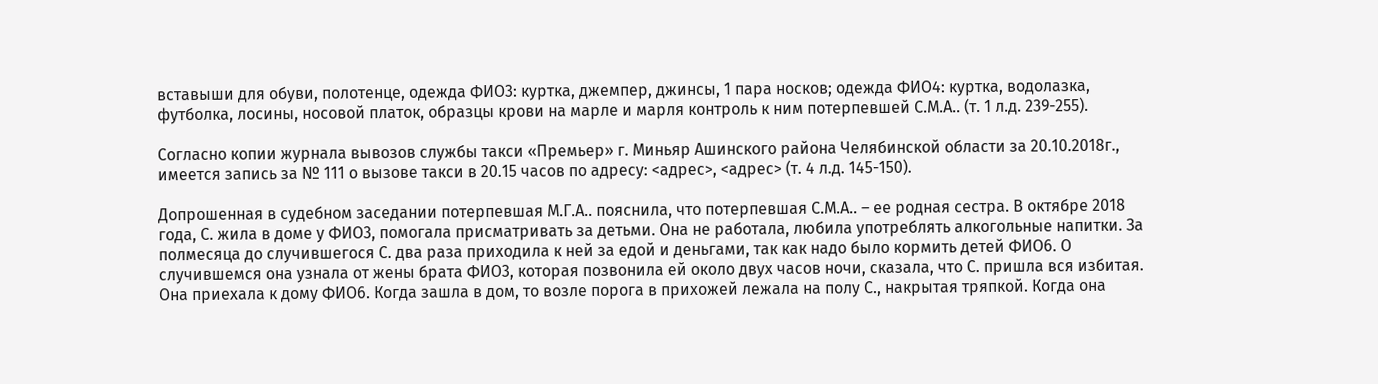вставыши для обуви, полотенце, одежда ФИО3: куртка, джемпер, джинсы, 1 пара носков; одежда ФИО4: куртка, водолазка, футболка, лосины, носовой платок, образцы крови на марле и марля контроль к ним потерпевшей С.М.А.. (т. 1 л.д. 239-255).

Согласно копии журнала вывозов службы такси «Премьер» г. Миньяр Ашинского района Челябинской области за 20.10.2018г., имеется запись за № 111 о вызове такси в 20.15 часов по адресу: <адрес>, <адрес> (т. 4 л.д. 145-150).

Допрошенная в судебном заседании потерпевшая М.Г.А.. пояснила, что потерпевшая С.М.А.. – ее родная сестра. В октябре 2018 года, С. жила в доме у ФИО3, помогала присматривать за детьми. Она не работала, любила употреблять алкогольные напитки. За полмесяца до случившегося С. два раза приходила к ней за едой и деньгами, так как надо было кормить детей ФИО6. О случившемся она узнала от жены брата ФИО3, которая позвонила ей около двух часов ночи, сказала, что С. пришла вся избитая. Она приехала к дому ФИО6. Когда зашла в дом, то возле порога в прихожей лежала на полу С., накрытая тряпкой. Когда она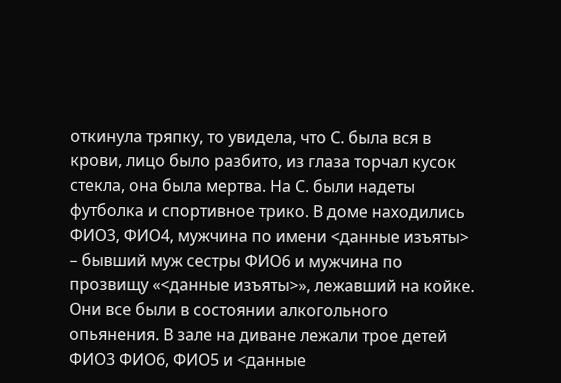откинула тряпку, то увидела, что С. была вся в крови, лицо было разбито, из глаза торчал кусок стекла, она была мертва. На С. были надеты футболка и спортивное трико. В доме находились ФИО3, ФИО4, мужчина по имени <данные изъяты> – бывший муж сестры ФИО6 и мужчина по прозвищу «<данные изъяты>», лежавший на койке. Они все были в состоянии алкогольного опьянения. В зале на диване лежали трое детей ФИО3 ФИО6, ФИО5 и <данные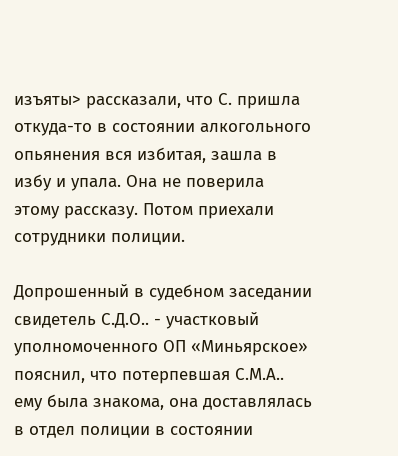изъяты> рассказали, что С. пришла откуда-то в состоянии алкогольного опьянения вся избитая, зашла в избу и упала. Она не поверила этому рассказу. Потом приехали сотрудники полиции.

Допрошенный в судебном заседании свидетель С.Д.О.. - участковый уполномоченного ОП «Миньярское» пояснил, что потерпевшая С.М.А.. ему была знакома, она доставлялась в отдел полиции в состоянии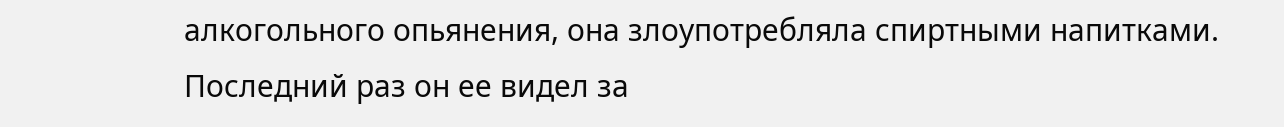алкогольного опьянения, она злоупотребляла спиртными напитками. Последний раз он ее видел за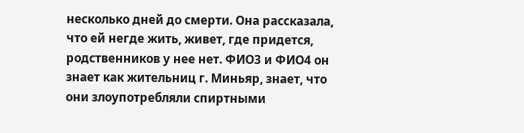несколько дней до смерти. Она рассказала, что ей негде жить, живет, где придется, родственников у нее нет. ФИО3 и ФИО4 он знает как жительниц г. Миньяр, знает, что они злоупотребляли спиртными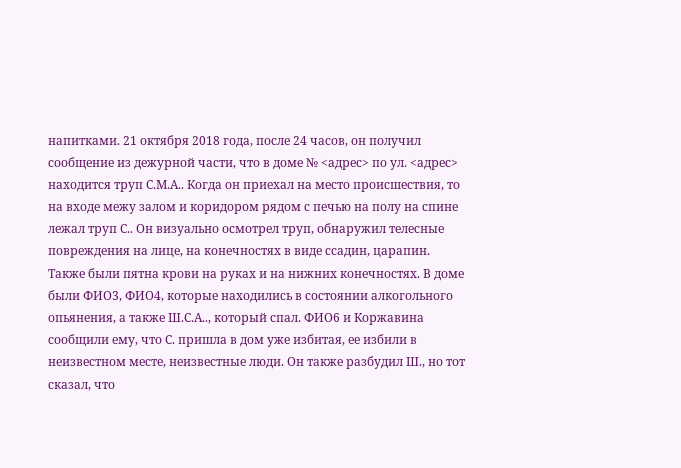напитками. 21 октября 2018 года, после 24 часов, он получил сообщение из дежурной части, что в доме № <адрес> по ул. <адрес> находится труп С.М.А.. Когда он приехал на место происшествия, то на входе межу залом и коридором рядом с печью на полу на спине лежал труп С.. Он визуально осмотрел труп, обнаружил телесные повреждения на лице, на конечностях в виде ссадин, царапин. Также были пятна крови на руках и на нижних конечностях. В доме были ФИО3, ФИО4, которые находились в состоянии алкогольного опьянения, а также Ш.С.А.., который спал. ФИО6 и Коржавина сообщили ему, что С. пришла в дом уже избитая, ее избили в неизвестном месте, неизвестные люди. Он также разбудил Ш., но тот сказал, что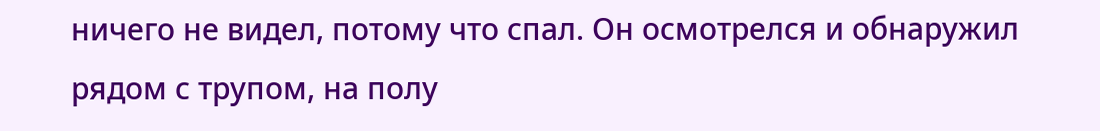ничего не видел, потому что спал. Он осмотрелся и обнаружил рядом с трупом, на полу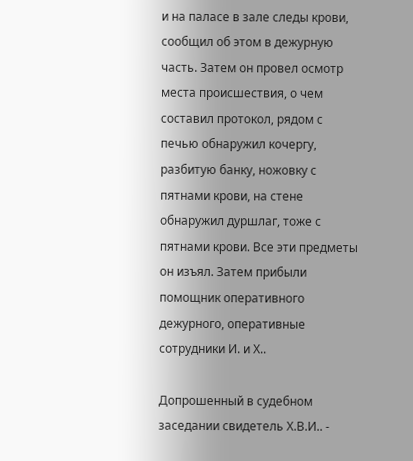и на паласе в зале следы крови, сообщил об этом в дежурную часть. Затем он провел осмотр места происшествия, о чем составил протокол, рядом с печью обнаружил кочергу, разбитую банку, ножовку с пятнами крови, на стене обнаружил дуршлаг, тоже с пятнами крови. Все эти предметы он изъял. Затем прибыли помощник оперативного дежурного, оперативные сотрудники И. и Х..

Допрошенный в судебном заседании свидетель Х.В.И.. -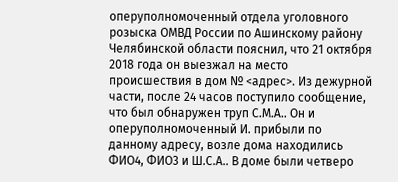оперуполномоченный отдела уголовного розыска ОМВД России по Ашинскому району Челябинской области пояснил, что 21 октября 2018 года он выезжал на место происшествия в дом № <адрес>. Из дежурной части, после 24 часов поступило сообщение, что был обнаружен труп С.М.А.. Он и оперуполномоченный И. прибыли по данному адресу, возле дома находились ФИО4, ФИО3 и Ш.С.А.. В доме были четверо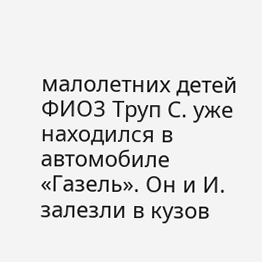малолетних детей ФИО3 Труп С. уже находился в автомобиле «Газель». Он и И. залезли в кузов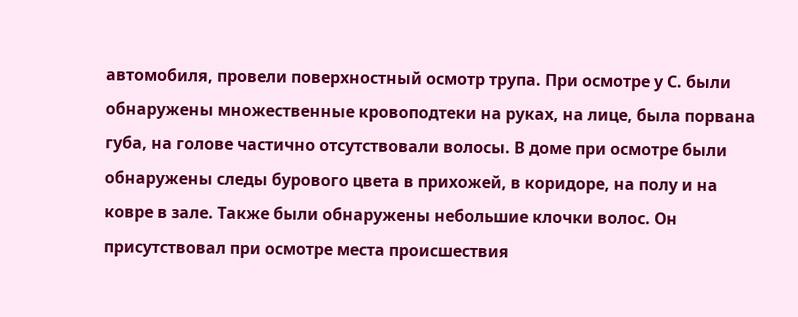автомобиля, провели поверхностный осмотр трупа. При осмотре у С. были обнаружены множественные кровоподтеки на руках, на лице, была порвана губа, на голове частично отсутствовали волосы. В доме при осмотре были обнаружены следы бурового цвета в прихожей, в коридоре, на полу и на ковре в зале. Также были обнаружены небольшие клочки волос. Он присутствовал при осмотре места происшествия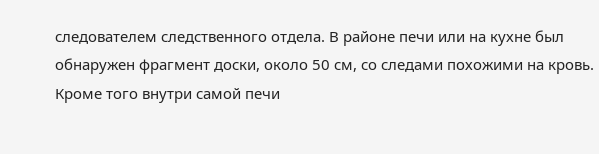следователем следственного отдела. В районе печи или на кухне был обнаружен фрагмент доски, около 50 см, со следами похожими на кровь. Кроме того внутри самой печи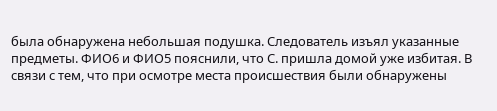была обнаружена небольшая подушка. Следователь изъял указанные предметы. ФИО6 и ФИО5 пояснили, что С. пришла домой уже избитая. В связи с тем, что при осмотре места происшествия были обнаружены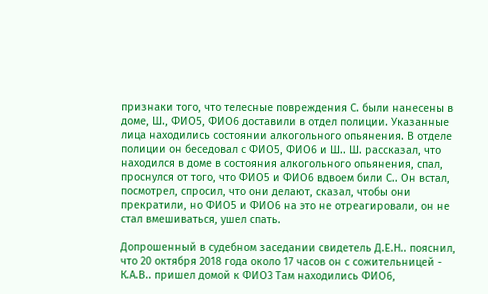признаки того, что телесные повреждения С. были нанесены в доме, Ш., ФИО5, ФИО6 доставили в отдел полиции. Указанные лица находились состоянии алкогольного опьянения. В отделе полиции он беседовал с ФИО5, ФИО6 и Ш.. Ш. рассказал, что находился в доме в состояния алкогольного опьянения, спал, проснулся от того, что ФИО5 и ФИО6 вдвоем били С.. Он встал, посмотрел, спросил, что они делают, сказал, чтобы они прекратили, но ФИО5 и ФИО6 на это не отреагировали, он не стал вмешиваться, ушел спать.

Допрошенный в судебном заседании свидетель Д.Е.Н.. пояснил, что 20 октября 2018 года около 17 часов он с сожительницей - К.А.В.. пришел домой к ФИО3 Там находились ФИО6,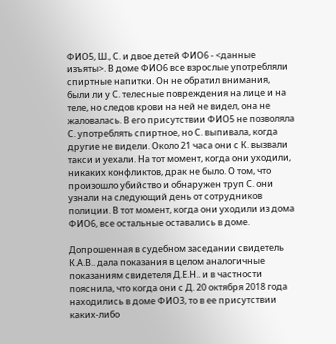ФИО5, Ш., С. и двое детей ФИО6 - <данные изъяты>. В доме ФИО6 все взрослые употребляли спиртные напитки. Он не обратил внимания, были ли у С. телесные повреждения на лице и на теле, но следов крови на ней не видел, она не жаловалась. В его присутствии ФИО5 не позволяла С. употреблять спиртное, но С. выпивала, когда другие не видели. Около 21 часа они с К. вызвали такси и уехали. На тот момент, когда они уходили, никаких конфликтов, драк не было. О том, что произошло убийство и обнаружен труп С. они узнали на следующий день от сотрудников полиции. В тот момент, когда они уходили из дома ФИО6, все остальные оставались в доме.

Допрошенная в судебном заседании свидетель К.А.В.. дала показания в целом аналогичные показаниям свидетеля Д.Е.Н.. и в частности пояснила, что когда они с Д. 20 октября 2018 года находились в доме ФИО3, то в ее присутствии каких-либо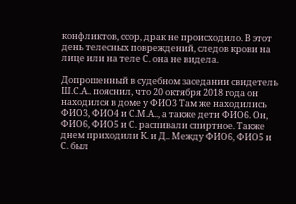конфликтов, ссор, драк не происходило. В этот день телесных повреждений, следов крови на лице или на теле С. она не видела.

Допрошенный в судебном заседании свидетель Ш.С.А.. пояснил, что 20 октября 2018 года он находился в доме у ФИО3 Там же находились ФИО3, ФИО4 и С.М.А.., а также дети ФИО6. Он, ФИО6, ФИО5 и С. распивали спиртное. Также днем приходили К. и Д.. Между ФИО6, ФИО5 и С. был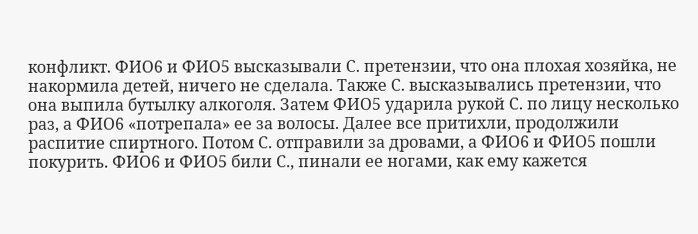конфликт. ФИО6 и ФИО5 высказывали С. претензии, что она плохая хозяйка, не накормила детей, ничего не сделала. Также С. высказывались претензии, что она выпила бутылку алкоголя. Затем ФИО5 ударила рукой С. по лицу несколько раз, а ФИО6 «потрепала» ее за волосы. Далее все притихли, продолжили распитие спиртного. Потом С. отправили за дровами, а ФИО6 и ФИО5 пошли покурить. ФИО6 и ФИО5 били С., пинали ее ногами, как ему кажется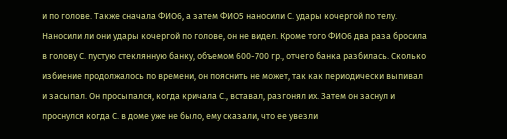и по голове. Также сначала ФИО6, а затем ФИО5 наносили С. удары кочергой по телу. Наносили ли они удары кочергой по голове, он не видел. Кроме того ФИО6 два раза бросила в голову С. пустую стеклянную банку, объемом 600-700 гр., отчего банка разбилась. Сколько избиение продолжалось по времени, он пояснить не может, так как периодически выпивал и засыпал. Он просыпался, когда кричала С., вставал, разгонял их. Затем он заснул и проснулся когда С. в доме уже не было, ему сказали, что ее увезли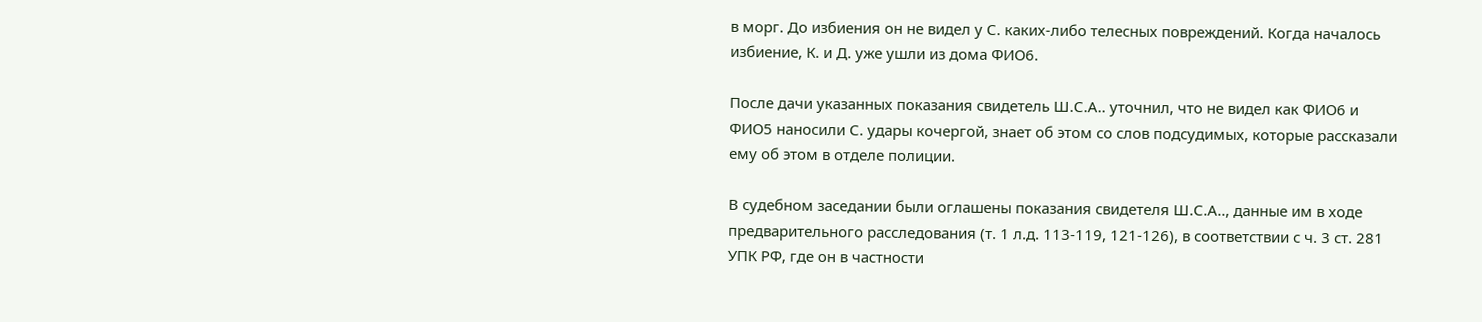в морг. До избиения он не видел у С. каких-либо телесных повреждений. Когда началось избиение, К. и Д. уже ушли из дома ФИО6.

После дачи указанных показания свидетель Ш.С.А.. уточнил, что не видел как ФИО6 и ФИО5 наносили С. удары кочергой, знает об этом со слов подсудимых, которые рассказали ему об этом в отделе полиции.

В судебном заседании были оглашены показания свидетеля Ш.С.А.., данные им в ходе предварительного расследования (т. 1 л.д. 113-119, 121-126), в соответствии с ч. 3 ст. 281 УПК РФ, где он в частности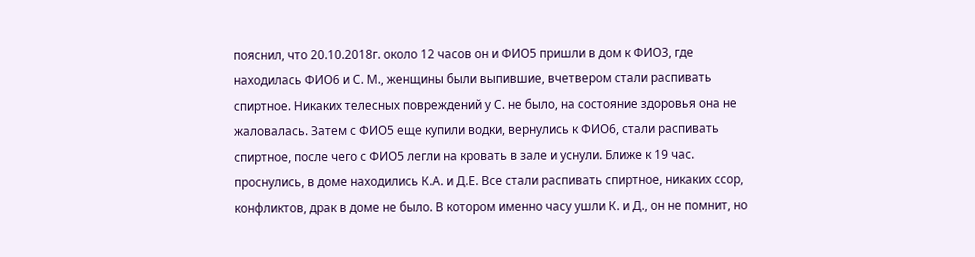пояснил, что 20.10.2018г. около 12 часов он и ФИО5 пришли в дом к ФИО3, где находилась ФИО6 и С. М., женщины были выпившие, вчетвером стали распивать спиртное. Никаких телесных повреждений у С. не было, на состояние здоровья она не жаловалась. Затем с ФИО5 еще купили водки, вернулись к ФИО6, стали распивать спиртное, после чего с ФИО5 легли на кровать в зале и уснули. Ближе к 19 час. проснулись, в доме находились К.А. и Д.Е. Все стали распивать спиртное, никаких ссор, конфликтов, драк в доме не было. В котором именно часу ушли К. и Д., он не помнит, но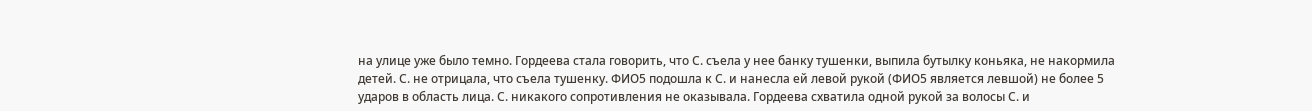на улице уже было темно. Гордеева стала говорить, что С. съела у нее банку тушенки, выпила бутылку коньяка, не накормила детей. С. не отрицала, что съела тушенку. ФИО5 подошла к С. и нанесла ей левой рукой (ФИО5 является левшой) не более 5 ударов в область лица. С. никакого сопротивления не оказывала. Гордеева схватила одной рукой за волосы С. и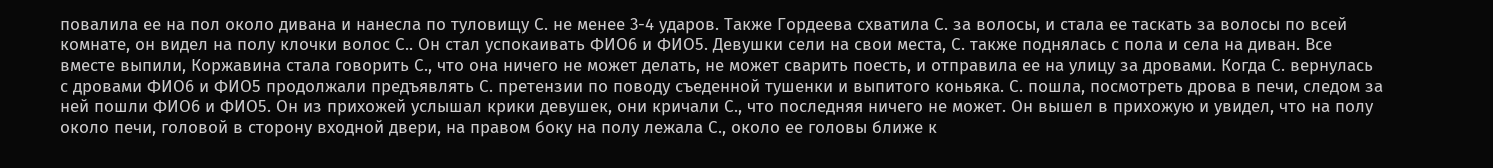повалила ее на пол около дивана и нанесла по туловищу С. не менее 3-4 ударов. Также Гордеева схватила С. за волосы, и стала ее таскать за волосы по всей комнате, он видел на полу клочки волос С.. Он стал успокаивать ФИО6 и ФИО5. Девушки сели на свои места, С. также поднялась с пола и села на диван. Все вместе выпили, Коржавина стала говорить С., что она ничего не может делать, не может сварить поесть, и отправила ее на улицу за дровами. Когда С. вернулась с дровами ФИО6 и ФИО5 продолжали предъявлять С. претензии по поводу съеденной тушенки и выпитого коньяка. С. пошла, посмотреть дрова в печи, следом за ней пошли ФИО6 и ФИО5. Он из прихожей услышал крики девушек, они кричали С., что последняя ничего не может. Он вышел в прихожую и увидел, что на полу около печи, головой в сторону входной двери, на правом боку на полу лежала С., около ее головы ближе к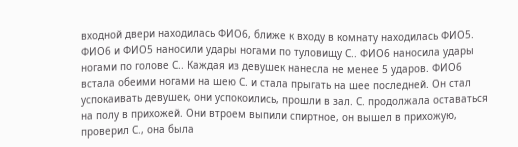входной двери находилась ФИО6, ближе к входу в комнату находилась ФИО5. ФИО6 и ФИО5 наносили удары ногами по туловищу С.. ФИО6 наносила удары ногами по голове С.. Каждая из девушек нанесла не менее 5 ударов. ФИО6 встала обеими ногами на шею С. и стала прыгать на шее последней. Он стал успокаивать девушек, они успокоились, прошли в зал. С. продолжала оставаться на полу в прихожей. Они втроем выпили спиртное, он вышел в прихожую, проверил С., она была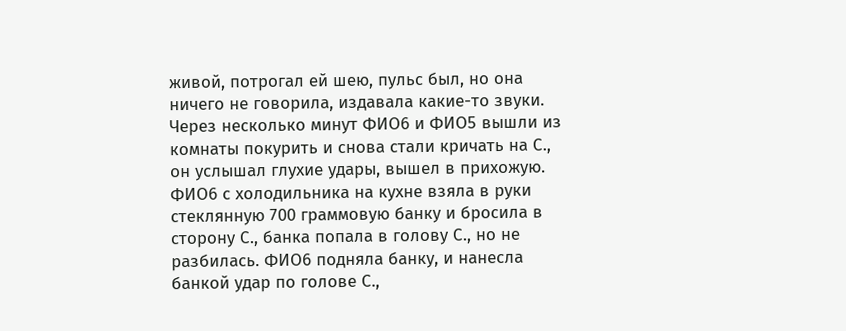живой, потрогал ей шею, пульс был, но она ничего не говорила, издавала какие-то звуки. Через несколько минут ФИО6 и ФИО5 вышли из комнаты покурить и снова стали кричать на С., он услышал глухие удары, вышел в прихожую. ФИО6 с холодильника на кухне взяла в руки стеклянную 700 граммовую банку и бросила в сторону С., банка попала в голову С., но не разбилась. ФИО6 подняла банку, и нанесла банкой удар по голове С.,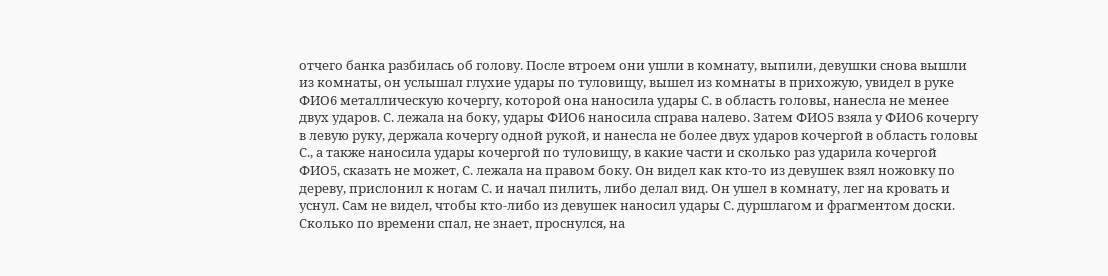отчего банка разбилась об голову. После втроем они ушли в комнату, выпили, девушки снова вышли из комнаты, он услышал глухие удары по туловищу, вышел из комнаты в прихожую, увидел в руке ФИО6 металлическую кочергу, которой она наносила удары С. в область головы, нанесла не менее двух ударов. С. лежала на боку, удары ФИО6 наносила справа налево. Затем ФИО5 взяла у ФИО6 кочергу в левую руку, держала кочергу одной рукой, и нанесла не более двух ударов кочергой в область головы С., а также наносила удары кочергой по туловищу, в какие части и сколько раз ударила кочергой ФИО5, сказать не может, С. лежала на правом боку. Он видел как кто-то из девушек взял ножовку по дереву, прислонил к ногам С. и начал пилить, либо делал вид. Он ушел в комнату, лег на кровать и уснул. Сам не видел, чтобы кто-либо из девушек наносил удары С. дуршлагом и фрагментом доски. Сколько по времени спал, не знает, проснулся, на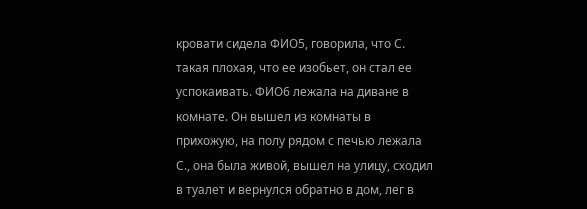кровати сидела ФИО5, говорила, что С. такая плохая, что ее изобьет, он стал ее успокаивать. ФИО6 лежала на диване в комнате. Он вышел из комнаты в прихожую, на полу рядом с печью лежала С., она была живой, вышел на улицу, сходил в туалет и вернулся обратно в дом, лег в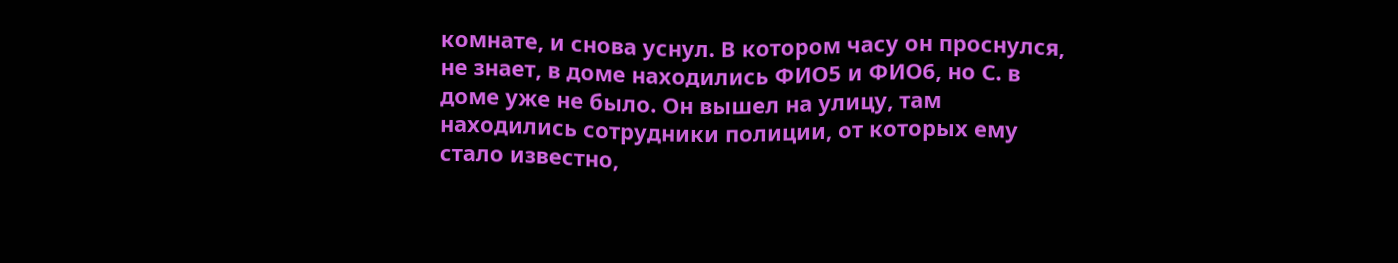комнате, и снова уснул. В котором часу он проснулся, не знает, в доме находились ФИО5 и ФИО6, но С. в доме уже не было. Он вышел на улицу, там находились сотрудники полиции, от которых ему стало известно,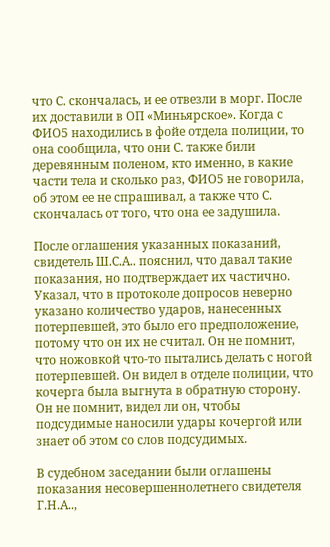что С. скончалась, и ее отвезли в морг. После их доставили в ОП «Миньярское». Когда с ФИО5 находились в фойе отдела полиции, то она сообщила, что они С. также били деревянным поленом, кто именно, в какие части тела и сколько раз, ФИО5 не говорила, об этом ее не спрашивал, а также что С. скончалась от того, что она ее задушила.

После оглашения указанных показаний, свидетель Ш.С.А.. пояснил, что давал такие показания, но подтверждает их частично. Указал, что в протоколе допросов неверно указано количество ударов, нанесенных потерпевшей, это было его предположение, потому что он их не считал. Он не помнит, что ножовкой что-то пытались делать с ногой потерпевшей. Он видел в отделе полиции, что кочерга была выгнута в обратную сторону. Он не помнит, видел ли он, чтобы подсудимые наносили удары кочергой или знает об этом со слов подсудимых.

В судебном заседании были оглашены показания несовершеннолетнего свидетеля Г.Н.А..,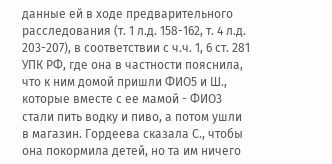данные ей в ходе предварительного расследования (т. 1 л.д. 158-162, т. 4 л.д. 203-207), в соответствии с ч.ч. 1, 6 ст. 281 УПК РФ, где она в частности пояснила, что к ним домой пришли ФИО5 и Ш., которые вместе с ее мамой - ФИО3 стали пить водку и пиво, а потом ушли в магазин. Гордеева сказала С., чтобы она покормила детей, но та им ничего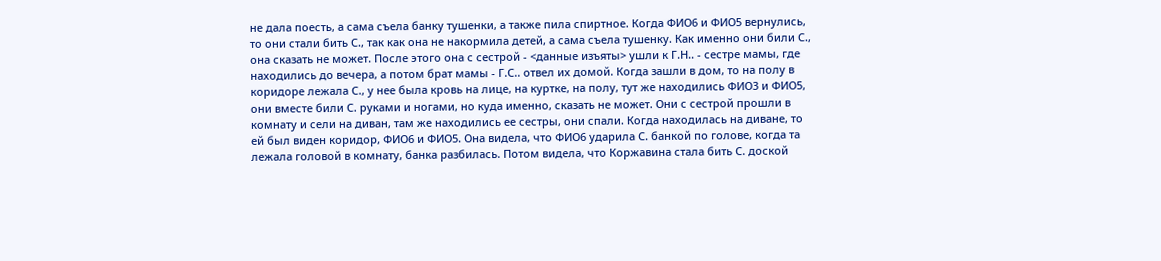не дала поесть, а сама съела банку тушенки, а также пила спиртное. Когда ФИО6 и ФИО5 вернулись, то они стали бить С., так как она не накормила детей, а сама съела тушенку. Как именно они били С., она сказать не может. После этого она с сестрой - <данные изъяты> ушли к Г.Н.. - сестре мамы, где находились до вечера, а потом брат мамы - Г.С.. отвел их домой. Когда зашли в дом, то на полу в коридоре лежала С., у нее была кровь на лице, на куртке, на полу, тут же находились ФИО3 и ФИО5, они вместе били С. руками и ногами, но куда именно, сказать не может. Они с сестрой прошли в комнату и сели на диван, там же находились ее сестры, они спали. Когда находилась на диване, то ей был виден коридор, ФИО6 и ФИО5. Она видела, что ФИО6 ударила С. банкой по голове, когда та лежала головой в комнату, банка разбилась. Потом видела, что Коржавина стала бить С. доской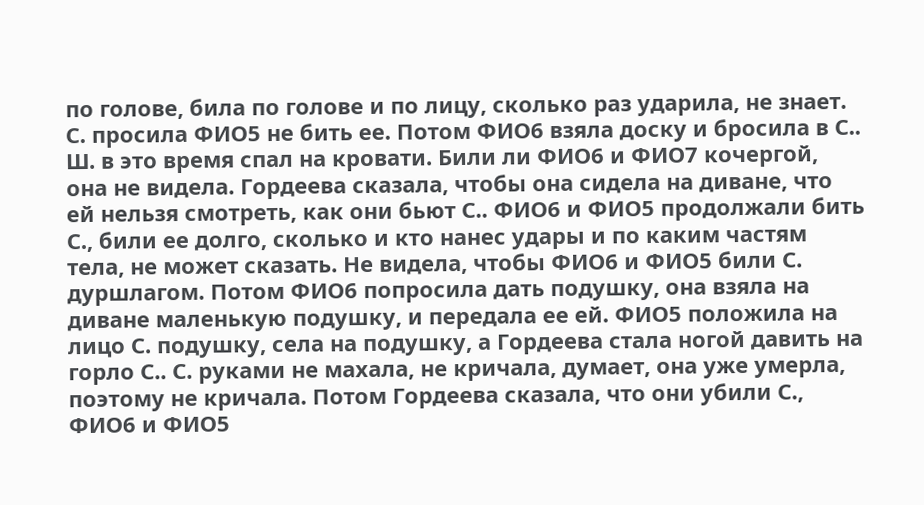по голове, била по голове и по лицу, сколько раз ударила, не знает. С. просила ФИО5 не бить ее. Потом ФИО6 взяла доску и бросила в С.. Ш. в это время спал на кровати. Били ли ФИО6 и ФИО7 кочергой, она не видела. Гордеева сказала, чтобы она сидела на диване, что ей нельзя смотреть, как они бьют С.. ФИО6 и ФИО5 продолжали бить С., били ее долго, сколько и кто нанес удары и по каким частям тела, не может сказать. Не видела, чтобы ФИО6 и ФИО5 били С. дуршлагом. Потом ФИО6 попросила дать подушку, она взяла на диване маленькую подушку, и передала ее ей. ФИО5 положила на лицо С. подушку, села на подушку, а Гордеева стала ногой давить на горло С.. С. руками не махала, не кричала, думает, она уже умерла, поэтому не кричала. Потом Гордеева сказала, что они убили С., ФИО6 и ФИО5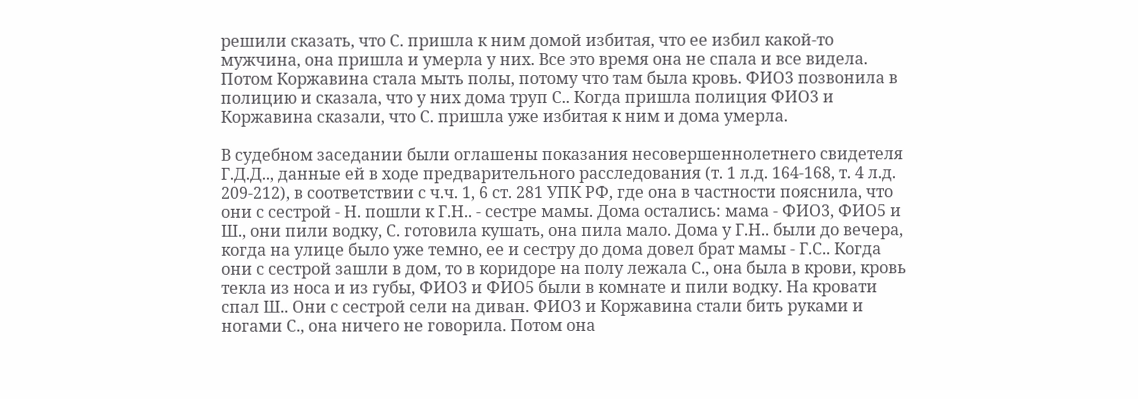решили сказать, что С. пришла к ним домой избитая, что ее избил какой-то мужчина, она пришла и умерла у них. Все это время она не спала и все видела. Потом Коржавина стала мыть полы, потому что там была кровь. ФИО3 позвонила в полицию и сказала, что у них дома труп С.. Когда пришла полиция ФИО3 и Коржавина сказали, что С. пришла уже избитая к ним и дома умерла.

В судебном заседании были оглашены показания несовершеннолетнего свидетеля Г.Д.Д.., данные ей в ходе предварительного расследования (т. 1 л.д. 164-168, т. 4 л.д. 209-212), в соответствии с ч.ч. 1, 6 ст. 281 УПК РФ, где она в частности пояснила, что они с сестрой - Н. пошли к Г.Н.. - сестре мамы. Дома остались: мама - ФИО3, ФИО5 и Ш., они пили водку, С. готовила кушать, она пила мало. Дома у Г.Н.. были до вечера, когда на улице было уже темно, ее и сестру до дома довел брат мамы - Г.С.. Когда они с сестрой зашли в дом, то в коридоре на полу лежала С., она была в крови, кровь текла из носа и из губы, ФИО3 и ФИО5 были в комнате и пили водку. На кровати спал Ш.. Они с сестрой сели на диван. ФИО3 и Коржавина стали бить руками и ногами С., она ничего не говорила. Потом она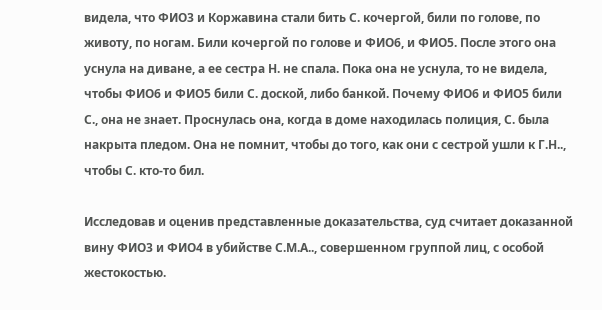видела, что ФИО3 и Коржавина стали бить С. кочергой, били по голове, по животу, по ногам. Били кочергой по голове и ФИО6, и ФИО5. После этого она уснула на диване, а ее сестра Н. не спала. Пока она не уснула, то не видела, чтобы ФИО6 и ФИО5 били С. доской, либо банкой. Почему ФИО6 и ФИО5 били С., она не знает. Проснулась она, когда в доме находилась полиция, С. была накрыта пледом. Она не помнит, чтобы до того, как они с сестрой ушли к Г.Н.., чтобы С. кто-то бил.

Исследовав и оценив представленные доказательства, суд считает доказанной вину ФИО3 и ФИО4 в убийстве С.М.А.., совершенном группой лиц, с особой жестокостью.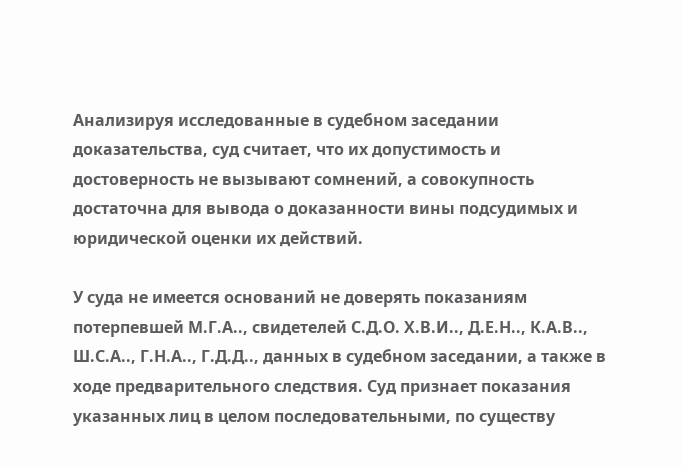Анализируя исследованные в судебном заседании доказательства, суд считает, что их допустимость и достоверность не вызывают сомнений, а совокупность достаточна для вывода о доказанности вины подсудимых и юридической оценки их действий.

У суда не имеется оснований не доверять показаниям потерпевшей М.Г.А.., свидетелей С.Д.О. Х.В.И.., Д.Е.Н.., К.А.В.., Ш.С.А.., Г.Н.А.., Г.Д.Д.., данных в судебном заседании, а также в ходе предварительного следствия. Суд признает показания указанных лиц в целом последовательными, по существу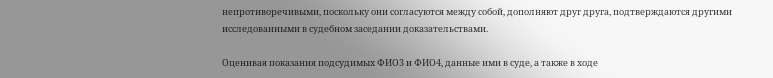непротиворечивыми, поскольку они согласуются между собой, дополняют друг друга, подтверждаются другими исследованными в судебном заседании доказательствами.

Оценивая показания подсудимых ФИО3 и ФИО4, данные ими в суде, а также в ходе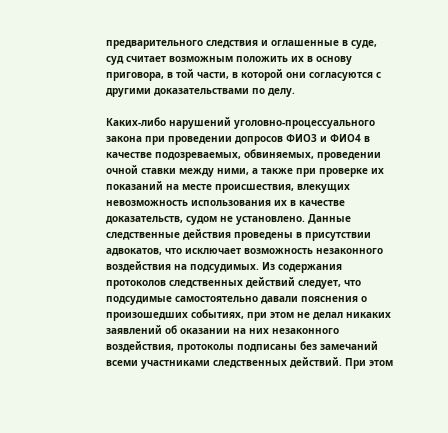предварительного следствия и оглашенные в суде, суд считает возможным положить их в основу приговора, в той части, в которой они согласуются с другими доказательствами по делу.

Каких-либо нарушений уголовно-процессуального закона при проведении допросов ФИО3 и ФИО4 в качестве подозреваемых, обвиняемых, проведении очной ставки между ними, а также при проверке их показаний на месте происшествия, влекущих невозможность использования их в качестве доказательств, судом не установлено. Данные следственные действия проведены в присутствии адвокатов, что исключает возможность незаконного воздействия на подсудимых. Из содержания протоколов следственных действий следует, что подсудимые самостоятельно давали пояснения о произошедших событиях, при этом не делал никаких заявлений об оказании на них незаконного воздействия, протоколы подписаны без замечаний всеми участниками следственных действий. При этом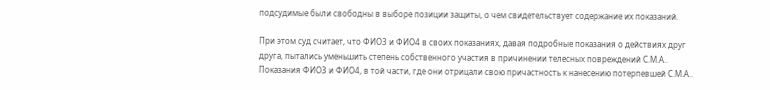подсудимые были свободны в выборе позиции защиты, о чем свидетельствует содержание их показаний.

При этом суд считает, что ФИО3 и ФИО4 в своих показаниях, давая подробные показания о действиях друг друга, пытались уменьшить степень собственного участия в причинении телесных повреждений С.М.А.. Показания ФИО3 и ФИО4, в той части, где они отрицали свою причастность к нанесению потерпевшей С.М.А..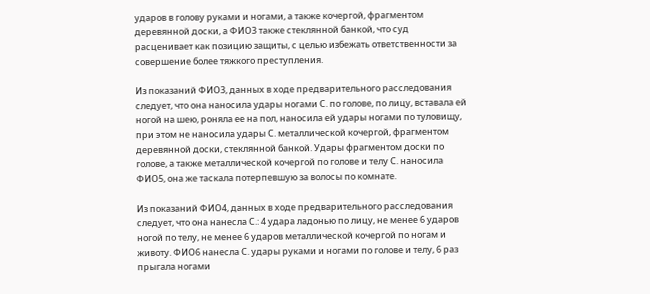ударов в голову руками и ногами, а также кочергой, фрагментом деревянной доски, а ФИО3 также стеклянной банкой, что суд расценивает как позицию защиты, с целью избежать ответственности за совершение более тяжкого преступления.

Из показаний ФИО3, данных в ходе предварительного расследования следует, что она наносила удары ногами С. по голове, по лицу, вставала ей ногой на шею, роняла ее на пол, наносила ей удары ногами по туловищу, при этом не наносила удары С. металлической кочергой, фрагментом деревянной доски, стеклянной банкой. Удары фрагментом доски по голове, а также металлической кочергой по голове и телу С. наносила ФИО5, она же таскала потерпевшую за волосы по комнате.

Из показаний ФИО4, данных в ходе предварительного расследования следует, что она нанесла С.: 4 удара ладонью по лицу, не менее 6 ударов ногой по телу, не менее 6 ударов металлической кочергой по ногам и животу. ФИО6 нанесла С. удары руками и ногами по голове и телу, 6 раз прыгала ногами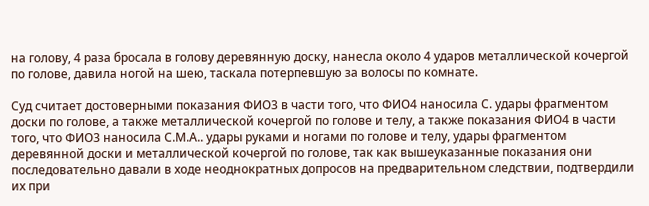на голову, 4 раза бросала в голову деревянную доску, нанесла около 4 ударов металлической кочергой по голове, давила ногой на шею, таскала потерпевшую за волосы по комнате.

Суд считает достоверными показания ФИО3 в части того, что ФИО4 наносила С. удары фрагментом доски по голове, а также металлической кочергой по голове и телу, а также показания ФИО4 в части того, что ФИО3 наносила С.М.А.. удары руками и ногами по голове и телу, удары фрагментом деревянной доски и металлической кочергой по голове, так как вышеуказанные показания они последовательно давали в ходе неоднократных допросов на предварительном следствии, подтвердили их при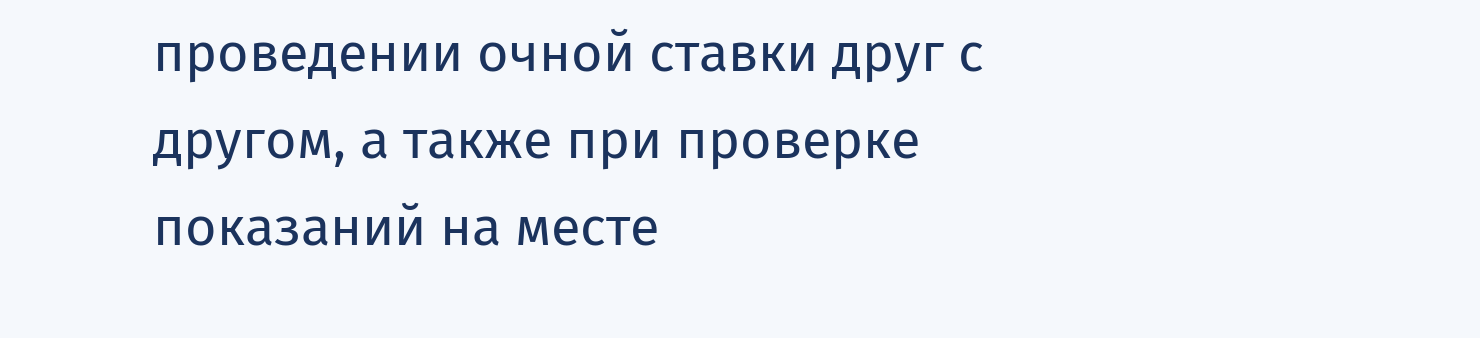проведении очной ставки друг с другом, а также при проверке показаний на месте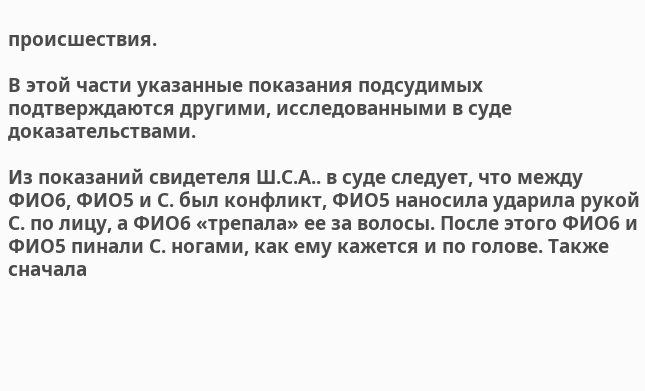происшествия.

В этой части указанные показания подсудимых подтверждаются другими, исследованными в суде доказательствами.

Из показаний свидетеля Ш.С.А.. в суде следует, что между ФИО6, ФИО5 и С. был конфликт, ФИО5 наносила ударила рукой С. по лицу, а ФИО6 «трепала» ее за волосы. После этого ФИО6 и ФИО5 пинали С. ногами, как ему кажется и по голове. Также сначала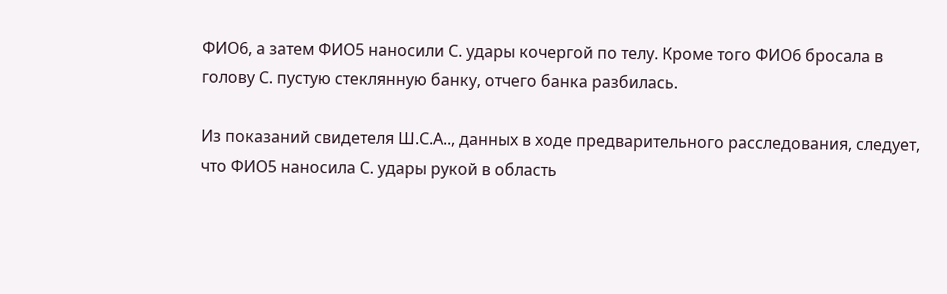ФИО6, а затем ФИО5 наносили С. удары кочергой по телу. Кроме того ФИО6 бросала в голову С. пустую стеклянную банку, отчего банка разбилась.

Из показаний свидетеля Ш.С.А.., данных в ходе предварительного расследования, следует, что ФИО5 наносила С. удары рукой в область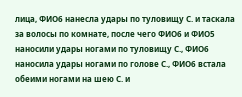лица, ФИО6 нанесла удары по туловищу С. и таскала за волосы по комнате, после чего ФИО6 и ФИО5 наносили удары ногами по туловищу С., ФИО6 наносила удары ногами по голове С., ФИО6 встала обеими ногами на шею С. и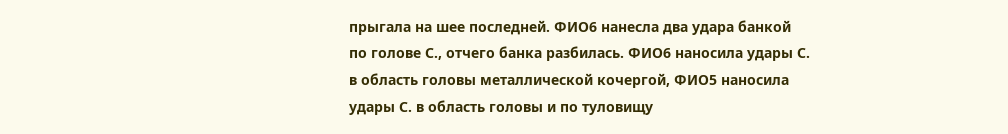прыгала на шее последней. ФИО6 нанесла два удара банкой по голове С., отчего банка разбилась. ФИО6 наносила удары С. в область головы металлической кочергой, ФИО5 наносила удары С. в область головы и по туловищу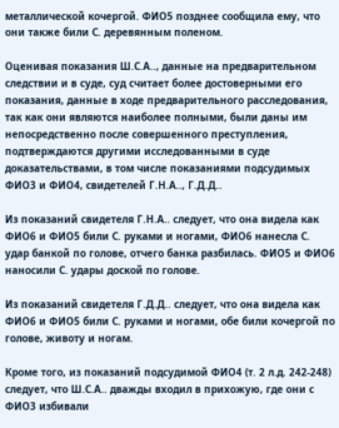металлической кочергой. ФИО5 позднее сообщила ему, что они также били С. деревянным поленом.

Оценивая показания Ш.С.А.., данные на предварительном следствии и в суде, суд считает более достоверными его показания, данные в ходе предварительного расследования, так как они являются наиболее полными, были даны им непосредственно после совершенного преступления, подтверждаются другими исследованными в суде доказательствами, в том числе показаниями подсудимых ФИО3 и ФИО4, свидетелей Г.Н.А.., Г.Д.Д..

Из показаний свидетеля Г.Н.А.. следует, что она видела как ФИО6 и ФИО5 били С. руками и ногами, ФИО6 нанесла С. удар банкой по голове, отчего банка разбилась. ФИО5 и ФИО6 наносили С. удары доской по голове.

Из показаний свидетеля Г.Д.Д.. следует, что она видела как ФИО6 и ФИО5 били С. руками и ногами, обе били кочергой по голове, животу и ногам.

Кроме того, из показаний подсудимой ФИО4 (т. 2 л.д. 242-248) следует, что Ш.С.А.. дважды входил в прихожую, где они с ФИО3 избивали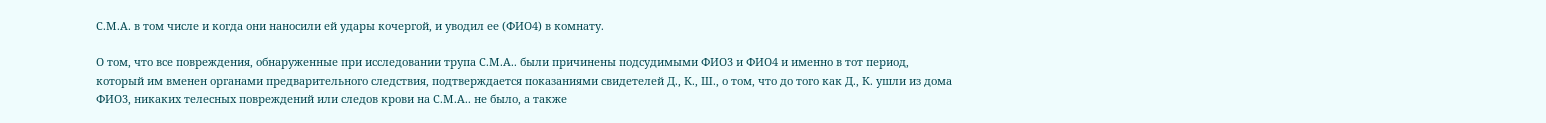С.М.А. в том числе и когда они наносили ей удары кочергой, и уводил ее (ФИО4) в комнату.

О том, что все повреждения, обнаруженные при исследовании трупа С.М.А.. были причинены подсудимыми ФИО3 и ФИО4 и именно в тот период, который им вменен органами предварительного следствия, подтверждается показаниями свидетелей Д., К., Ш., о том, что до того как Д., К. ушли из дома ФИО3, никаких телесных повреждений или следов крови на С.М.А.. не было, а также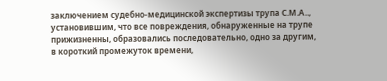заключением судебно-медицинской экспертизы трупа С.М.А.., установившим, что все повреждения, обнаруженные на трупе прижизненны, образовались последовательно, одно за другим, в короткий промежуток времени,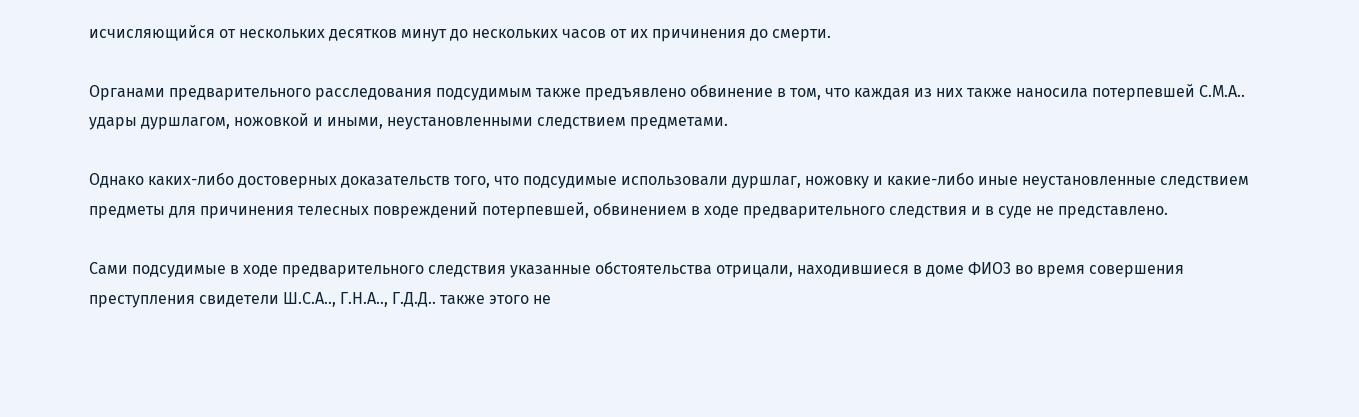исчисляющийся от нескольких десятков минут до нескольких часов от их причинения до смерти.

Органами предварительного расследования подсудимым также предъявлено обвинение в том, что каждая из них также наносила потерпевшей С.М.А.. удары дуршлагом, ножовкой и иными, неустановленными следствием предметами.

Однако каких-либо достоверных доказательств того, что подсудимые использовали дуршлаг, ножовку и какие-либо иные неустановленные следствием предметы для причинения телесных повреждений потерпевшей, обвинением в ходе предварительного следствия и в суде не представлено.

Сами подсудимые в ходе предварительного следствия указанные обстоятельства отрицали, находившиеся в доме ФИО3 во время совершения преступления свидетели Ш.С.А.., Г.Н.А.., Г.Д.Д.. также этого не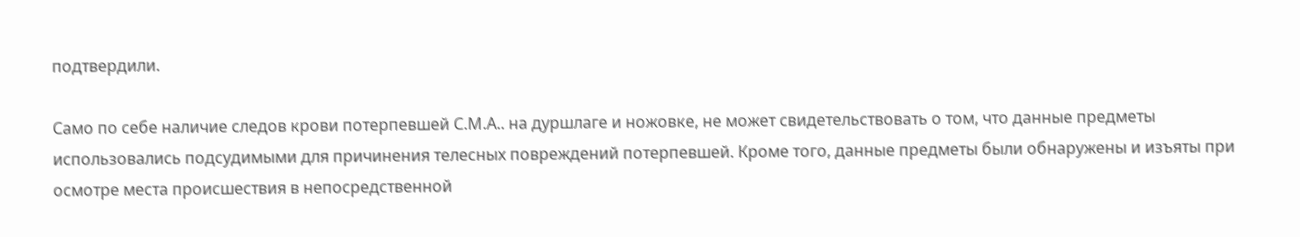подтвердили.

Само по себе наличие следов крови потерпевшей С.М.А.. на дуршлаге и ножовке, не может свидетельствовать о том, что данные предметы использовались подсудимыми для причинения телесных повреждений потерпевшей. Кроме того, данные предметы были обнаружены и изъяты при осмотре места происшествия в непосредственной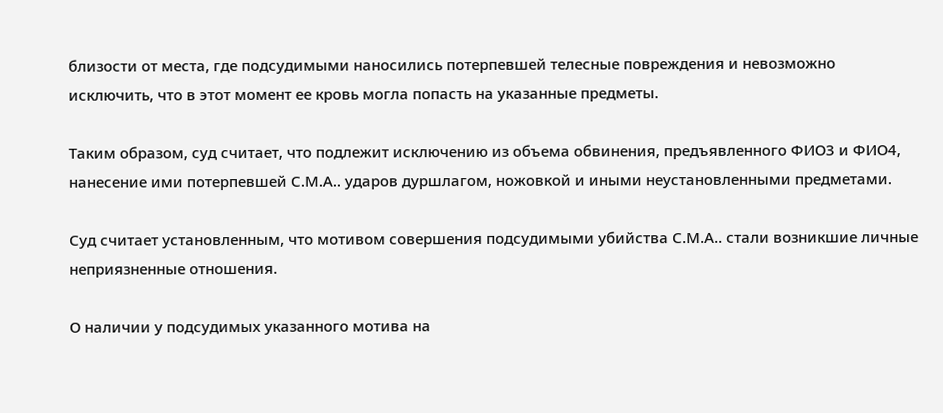близости от места, где подсудимыми наносились потерпевшей телесные повреждения и невозможно исключить, что в этот момент ее кровь могла попасть на указанные предметы.

Таким образом, суд считает, что подлежит исключению из объема обвинения, предъявленного ФИО3 и ФИО4, нанесение ими потерпевшей С.М.А.. ударов дуршлагом, ножовкой и иными неустановленными предметами.

Суд считает установленным, что мотивом совершения подсудимыми убийства С.М.А.. стали возникшие личные неприязненные отношения.

О наличии у подсудимых указанного мотива на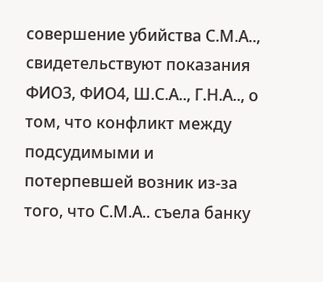совершение убийства С.М.А.., свидетельствуют показания ФИО3, ФИО4, Ш.С.А.., Г.Н.А.., о том, что конфликт между подсудимыми и потерпевшей возник из-за того, что С.М.А.. съела банку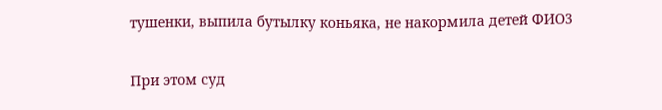тушенки, выпила бутылку коньяка, не накормила детей ФИО3

При этом суд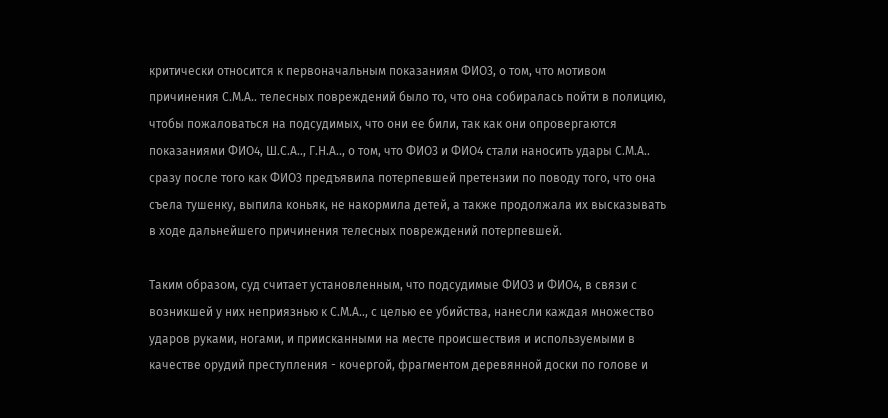критически относится к первоначальным показаниям ФИО3, о том, что мотивом причинения С.М.А.. телесных повреждений было то, что она собиралась пойти в полицию, чтобы пожаловаться на подсудимых, что они ее били, так как они опровергаются показаниями ФИО4, Ш.С.А.., Г.Н.А.., о том, что ФИО3 и ФИО4 стали наносить удары С.М.А.. сразу после того как ФИО3 предъявила потерпевшей претензии по поводу того, что она съела тушенку, выпила коньяк, не накормила детей, а также продолжала их высказывать в ходе дальнейшего причинения телесных повреждений потерпевшей.

Таким образом, суд считает установленным, что подсудимые ФИО3 и ФИО4, в связи с возникшей у них неприязнью к С.М.А.., с целью ее убийства, нанесли каждая множество ударов руками, ногами, и приисканными на месте происшествия и используемыми в качестве орудий преступления - кочергой, фрагментом деревянной доски по голове и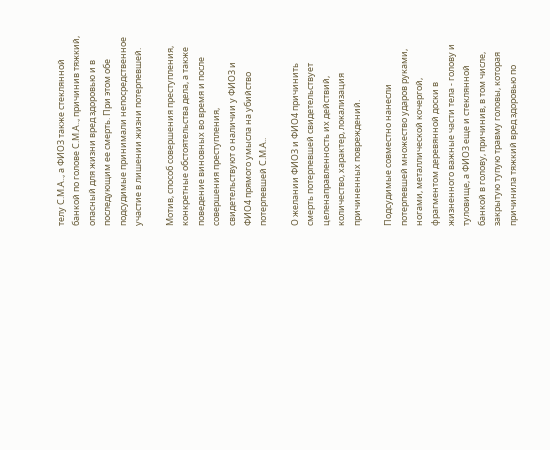телу С.М.А.., а ФИО3 также стеклянной банкой по голове С.М.А.., причинив тяжкий, опасный для жизни вред здоровью и в последующим ее смерть. При этом обе подсудимые принимали непосредственное участие в лишении жизни потерпевшей.

Мотив, способ совершения преступления, конкретные обстоятельства дела, а также поведение виновных во время и после совершения преступления, свидетельствуют о наличии у ФИО3 и ФИО4 прямого умысла на убийство потерпевшей С.М.А..

О желании ФИО3 и ФИО4 причинить смерть потерпевшей свидетельствует целенаправленность их действий, количество, характер, локализация причиненных повреждений.

Подсудимые совместно нанесли потерпевшей множество ударов руками, ногами, металлической кочергой, фрагментом деревянной доски в жизненного важные части тела - голову и туловище, а ФИО3 еще и стеклянной банкой в голову, причинив, в том числе, закрытую тупую травму головы, которая причинила тяжкий вред здоровью по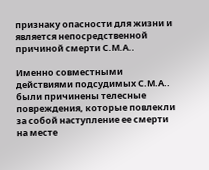признаку опасности для жизни и является непосредственной причиной смерти С.М.А..

Именно совместными действиями подсудимых С.М.А.. были причинены телесные повреждения, которые повлекли за собой наступление ее смерти на месте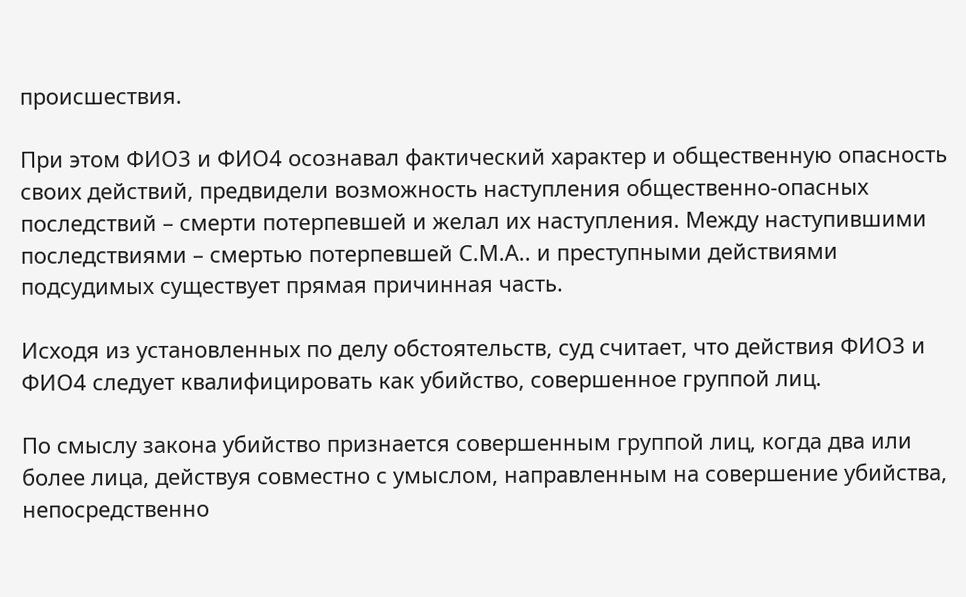происшествия.

При этом ФИО3 и ФИО4 осознавал фактический характер и общественную опасность своих действий, предвидели возможность наступления общественно-опасных последствий – смерти потерпевшей и желал их наступления. Между наступившими последствиями – смертью потерпевшей С.М.А.. и преступными действиями подсудимых существует прямая причинная часть.

Исходя из установленных по делу обстоятельств, суд считает, что действия ФИО3 и ФИО4 следует квалифицировать как убийство, совершенное группой лиц.

По смыслу закона убийство признается совершенным группой лиц, когда два или более лица, действуя совместно с умыслом, направленным на совершение убийства, непосредственно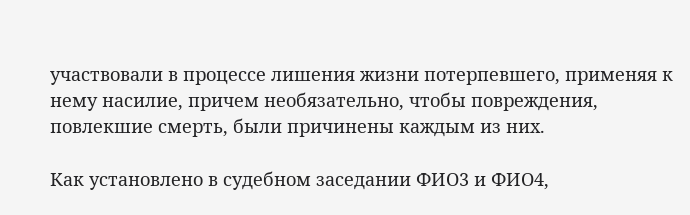участвовали в процессе лишения жизни потерпевшего, применяя к нему насилие, причем необязательно, чтобы повреждения, повлекшие смерть, были причинены каждым из них.

Как установлено в судебном заседании ФИО3 и ФИО4,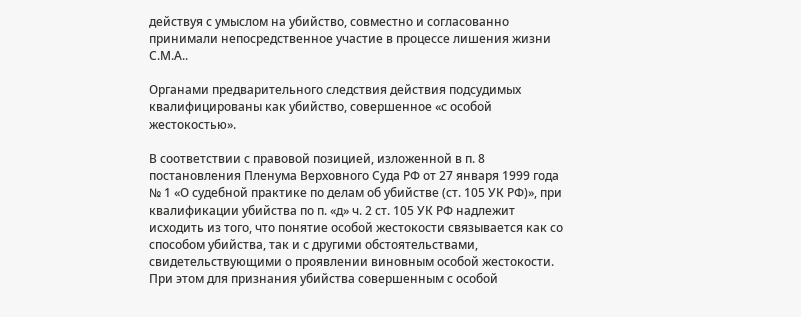действуя с умыслом на убийство, совместно и согласованно принимали непосредственное участие в процессе лишения жизни С.М.А..

Органами предварительного следствия действия подсудимых квалифицированы как убийство, совершенное «с особой жестокостью».

В соответствии с правовой позицией, изложенной в п. 8 постановления Пленума Верховного Суда РФ от 27 января 1999 года № 1 «О судебной практике по делам об убийстве (ст. 105 УК РФ)», при квалификации убийства по п. «д» ч. 2 ст. 105 УК РФ надлежит исходить из того, что понятие особой жестокости связывается как со способом убийства, так и с другими обстоятельствами, свидетельствующими о проявлении виновным особой жестокости. При этом для признания убийства совершенным с особой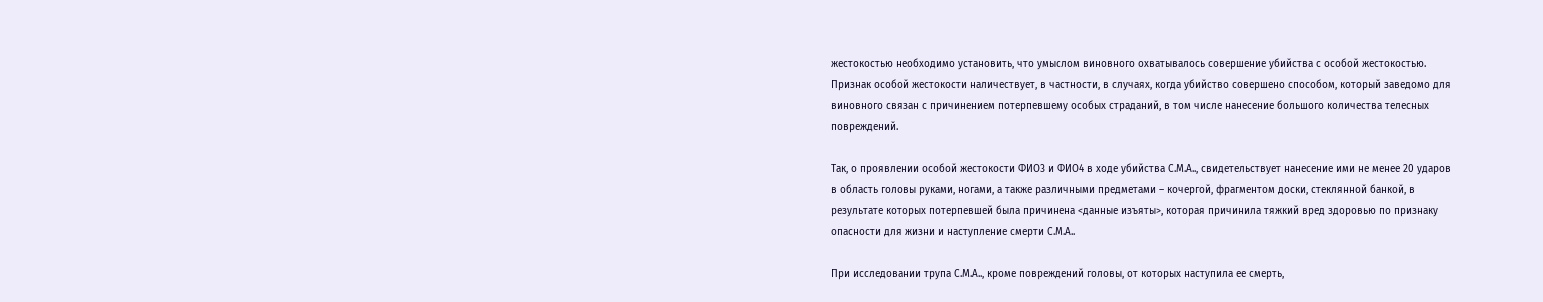жестокостью необходимо установить, что умыслом виновного охватывалось совершение убийства с особой жестокостью. Признак особой жестокости наличествует, в частности, в случаях, когда убийство совершено способом, который заведомо для виновного связан с причинением потерпевшему особых страданий, в том числе нанесение большого количества телесных повреждений.

Так, о проявлении особой жестокости ФИО3 и ФИО4 в ходе убийства С.М.А.., свидетельствует нанесение ими не менее 20 ударов в область головы руками, ногами, а также различными предметами – кочергой, фрагментом доски, стеклянной банкой, в результате которых потерпевшей была причинена <данные изъяты>, которая причинила тяжкий вред здоровью по признаку опасности для жизни и наступление смерти С.М.А..

При исследовании трупа С.М.А.., кроме повреждений головы, от которых наступила ее смерть,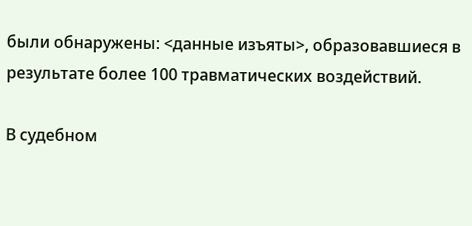были обнаружены: <данные изъяты>, образовавшиеся в результате более 100 травматических воздействий.

В судебном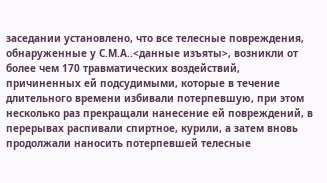заседании установлено, что все телесные повреждения, обнаруженные у С.М.А..<данные изъяты>, возникли от более чем 170 травматических воздействий, причиненных ей подсудимыми, которые в течение длительного времени избивали потерпевшую, при этом несколько раз прекращали нанесение ей повреждений, в перерывах распивали спиртное, курили, а затем вновь продолжали наносить потерпевшей телесные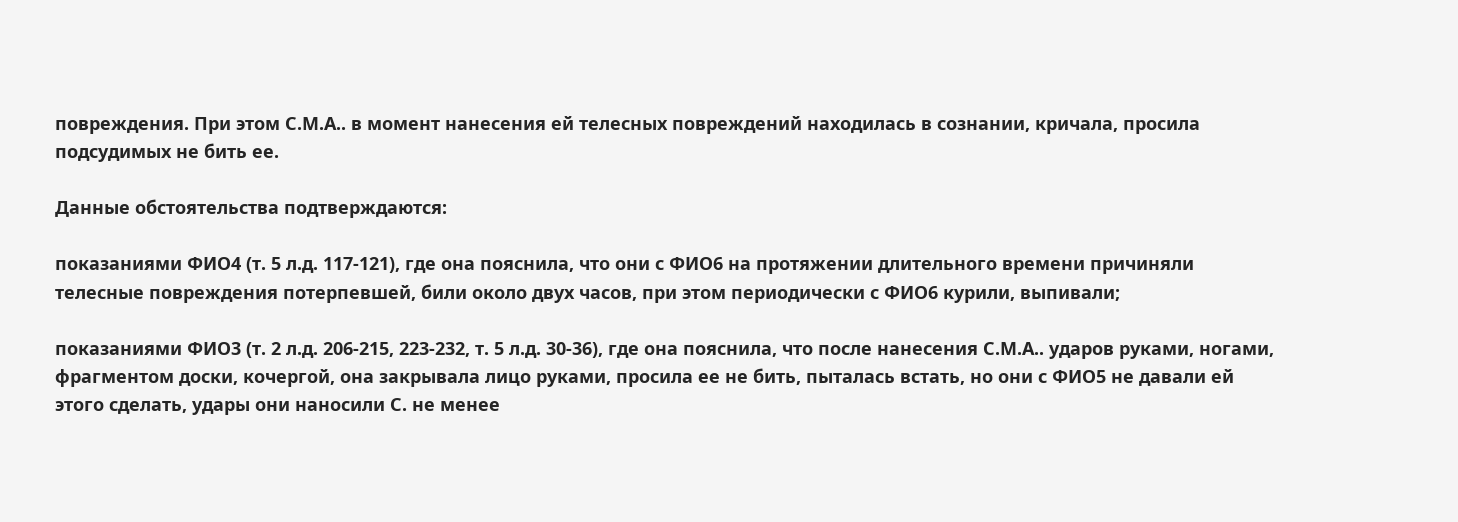повреждения. При этом С.М.А.. в момент нанесения ей телесных повреждений находилась в сознании, кричала, просила подсудимых не бить ее.

Данные обстоятельства подтверждаются:

показаниями ФИО4 (т. 5 л.д. 117-121), где она пояснила, что они с ФИО6 на протяжении длительного времени причиняли телесные повреждения потерпевшей, били около двух часов, при этом периодически с ФИО6 курили, выпивали;

показаниями ФИО3 (т. 2 л.д. 206-215, 223-232, т. 5 л.д. 30-36), где она пояснила, что после нанесения С.М.А.. ударов руками, ногами, фрагментом доски, кочергой, она закрывала лицо руками, просила ее не бить, пыталась встать, но они с ФИО5 не давали ей этого сделать, удары они наносили С. не менее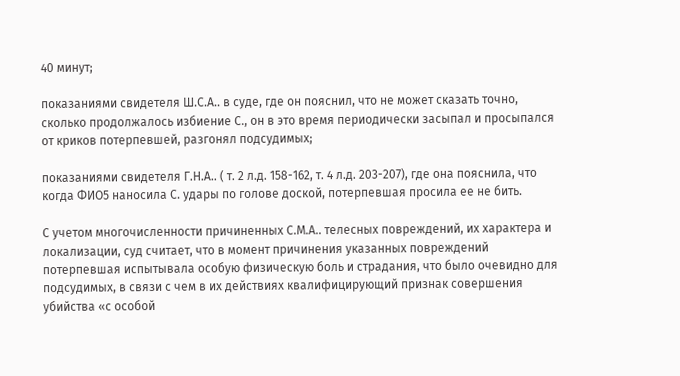40 минут;

показаниями свидетеля Ш.С.А.. в суде, где он пояснил, что не может сказать точно, сколько продолжалось избиение С., он в это время периодически засыпал и просыпался от криков потерпевшей, разгонял подсудимых;

показаниями свидетеля Г.Н.А.. ( т. 2 л.д. 158-162, т. 4 л.д. 203-207), где она пояснила, что когда ФИО5 наносила С. удары по голове доской, потерпевшая просила ее не бить.

С учетом многочисленности причиненных С.М.А.. телесных повреждений, их характера и локализации, суд считает, что в момент причинения указанных повреждений потерпевшая испытывала особую физическую боль и страдания, что было очевидно для подсудимых, в связи с чем в их действиях квалифицирующий признак совершения убийства «с особой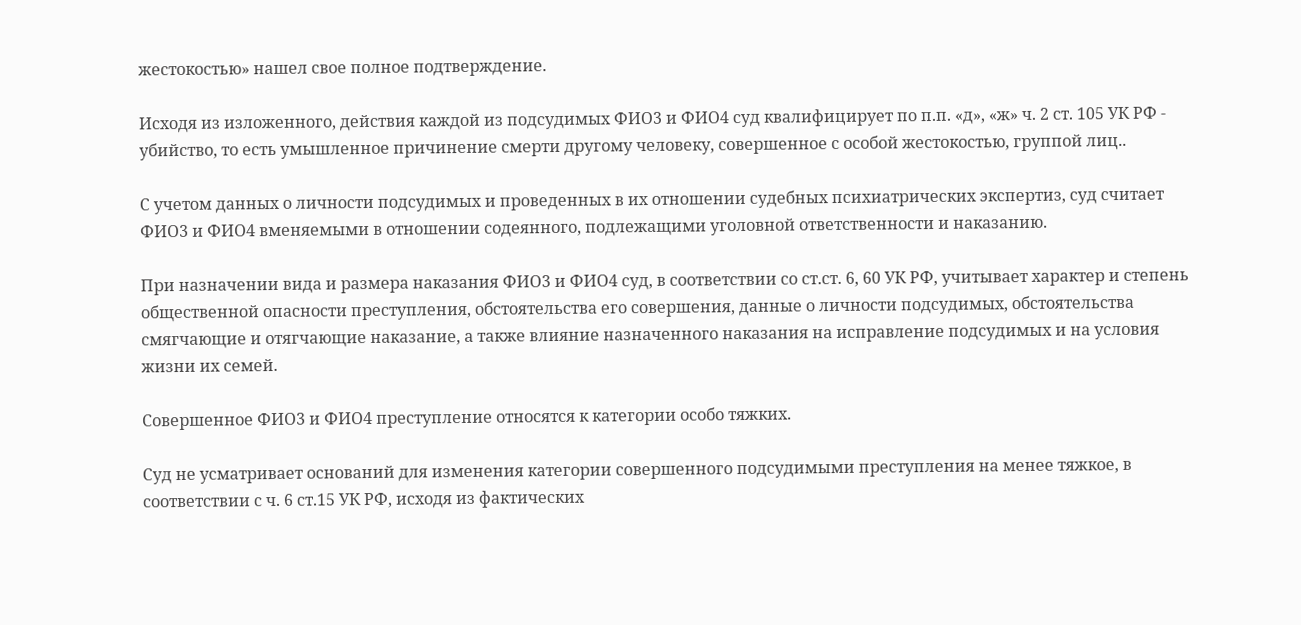жестокостью» нашел свое полное подтверждение.

Исходя из изложенного, действия каждой из подсудимых ФИО3 и ФИО4 суд квалифицирует по п.п. «д», «ж» ч. 2 ст. 105 УК РФ - убийство, то есть умышленное причинение смерти другому человеку, совершенное с особой жестокостью, группой лиц..

С учетом данных о личности подсудимых и проведенных в их отношении судебных психиатрических экспертиз, суд считает ФИО3 и ФИО4 вменяемыми в отношении содеянного, подлежащими уголовной ответственности и наказанию.

При назначении вида и размера наказания ФИО3 и ФИО4 суд, в соответствии со ст.ст. 6, 60 УК РФ, учитывает характер и степень общественной опасности преступления, обстоятельства его совершения, данные о личности подсудимых, обстоятельства смягчающие и отягчающие наказание, а также влияние назначенного наказания на исправление подсудимых и на условия жизни их семей.

Совершенное ФИО3 и ФИО4 преступление относятся к категории особо тяжких.

Суд не усматривает оснований для изменения категории совершенного подсудимыми преступления на менее тяжкое, в соответствии с ч. 6 ст.15 УК РФ, исходя из фактических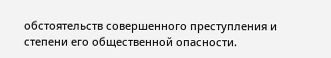обстоятельств совершенного преступления и степени его общественной опасности.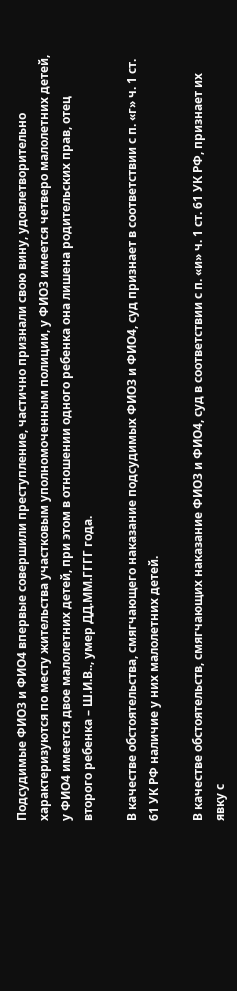Подсудимые ФИО3 и ФИО4 впервые совершили преступление, частично признали свою вину, удовлетворительно характеризуются по месту жительства участковым уполномоченным полиции, у ФИО3 имеется четверо малолетних детей, у ФИО4 имеется двое малолетних детей, при этом в отношении одного ребенка она лишена родительских прав, отец второго ребенка – Ш.И.В.., умер ДД.ММ.ГГГГ года.

В качестве обстоятельства, смягчающего наказание подсудимых ФИО3 и ФИО4, суд признает в соответствии с п. «г» ч. 1 ст. 61 УК РФ наличие у них малолетних детей.

В качестве обстоятельств, смягчающих наказание ФИО3 и ФИО4, суд в соответствии с п. «и» ч. 1 ст. 61 УК РФ, признает их явку с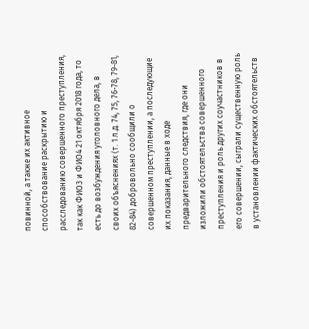повинной, а также их активное способствование раскрытию и расследованию совершенного преступления, так как ФИО3 и ФИО4 21 октября 2018 года, то есть до возбуждения уголовного дела, в своих объяснениях (т. 1 л.д. 74, 75, 76-78, 79-81, 82-84) добровольно сообщили о совершенном преступлении, а последующие их показания, данные в ходе предварительного следствия, где они изложили обстоятельства совершенного преступления и роль других соучастников в его совершении, сыграли существенную роль в установлении фактических обстоятельств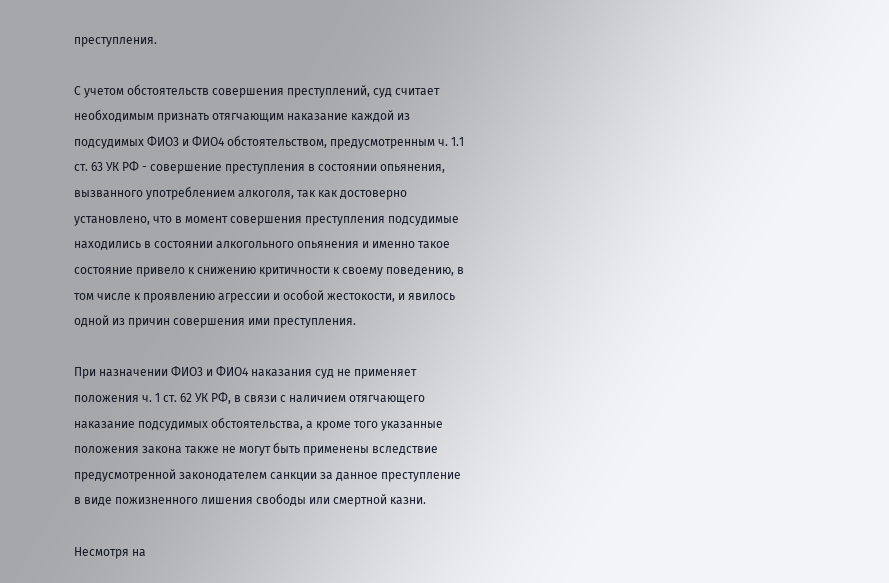преступления.

С учетом обстоятельств совершения преступлений, суд считает необходимым признать отягчающим наказание каждой из подсудимых ФИО3 и ФИО4 обстоятельством, предусмотренным ч. 1.1 ст. 63 УК РФ - совершение преступления в состоянии опьянения, вызванного употреблением алкоголя, так как достоверно установлено, что в момент совершения преступления подсудимые находились в состоянии алкогольного опьянения и именно такое состояние привело к снижению критичности к своему поведению, в том числе к проявлению агрессии и особой жестокости, и явилось одной из причин совершения ими преступления.

При назначении ФИО3 и ФИО4 наказания суд не применяет положения ч. 1 ст. 62 УК РФ, в связи с наличием отягчающего наказание подсудимых обстоятельства, а кроме того указанные положения закона также не могут быть применены вследствие предусмотренной законодателем санкции за данное преступление в виде пожизненного лишения свободы или смертной казни.

Несмотря на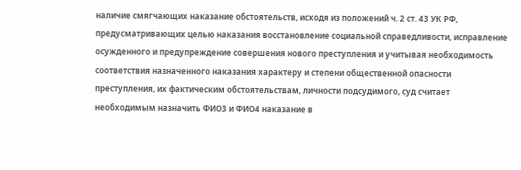наличие смягчающих наказание обстоятельств, исходя из положений ч. 2 ст. 43 УК РФ, предусматривающих целью наказания восстановление социальной справедливости, исправление осужденного и предупреждение совершения нового преступления и учитывая необходимость соответствия назначенного наказания характеру и степени общественной опасности преступления, их фактическим обстоятельствам, личности подсудимого, суд считает необходимым назначить ФИО3 и ФИО4 наказание в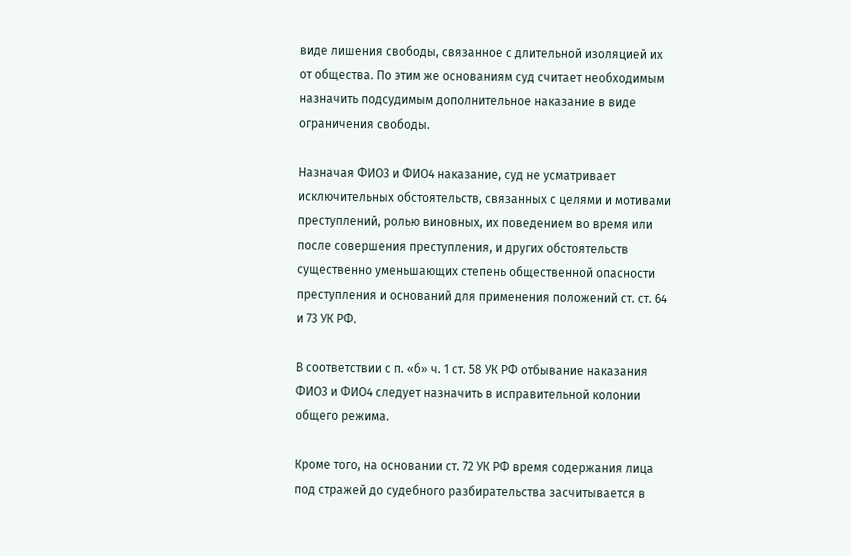виде лишения свободы, связанное с длительной изоляцией их от общества. По этим же основаниям суд считает необходимым назначить подсудимым дополнительное наказание в виде ограничения свободы.

Назначая ФИО3 и ФИО4 наказание, суд не усматривает исключительных обстоятельств, связанных с целями и мотивами преступлений, ролью виновных, их поведением во время или после совершения преступления, и других обстоятельств существенно уменьшающих степень общественной опасности преступления и оснований для применения положений ст. ст. 64 и 73 УК РФ.

В соответствии с п. «б» ч. 1 ст. 58 УК РФ отбывание наказания ФИО3 и ФИО4 следует назначить в исправительной колонии общего режима.

Кроме того, на основании ст. 72 УК РФ время содержания лица под стражей до судебного разбирательства засчитывается в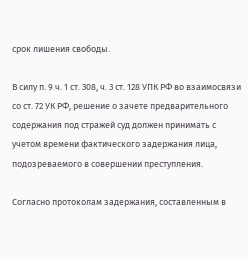срок лишения свободы.

В силу п. 9 ч. 1 ст. 308, ч. 3 ст. 128 УПК РФ во взаимосвязи со ст. 72 УК РФ, решение о зачете предварительного содержания под стражей суд должен принимать с учетом времени фактического задержания лица, подозреваемого в совершении преступления.

Согласно протоколам задержания, составленным в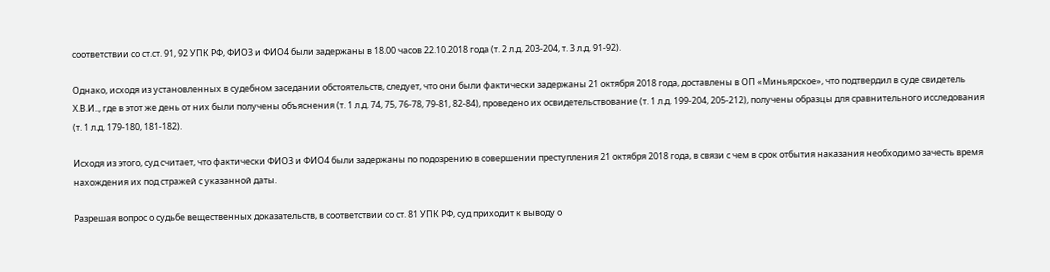соответствии со ст.ст. 91, 92 УПК РФ, ФИО3 и ФИО4 были задержаны в 18.00 часов 22.10.2018 года (т. 2 л.д. 203-204, т. 3 л.д. 91-92).

Однако, исходя из установленных в судебном заседании обстоятельств, следует, что они были фактически задержаны 21 октября 2018 года, доставлены в ОП «Миньярское», что подтвердил в суде свидетель Х.В.И.., где в этот же день от них были получены объяснения (т. 1 л.д. 74, 75, 76-78, 79-81, 82-84), проведено их освидетельствование (т. 1 л.д. 199-204, 205-212), получены образцы для сравнительного исследования (т. 1 л.д. 179-180, 181-182).

Исходя из этого, суд считает, что фактически ФИО3 и ФИО4 были задержаны по подозрению в совершении преступления 21 октября 2018 года, в связи с чем в срок отбытия наказания необходимо зачесть время нахождения их под стражей с указанной даты.

Разрешая вопрос о судьбе вещественных доказательств, в соответствии со ст. 81 УПК РФ, суд приходит к выводу о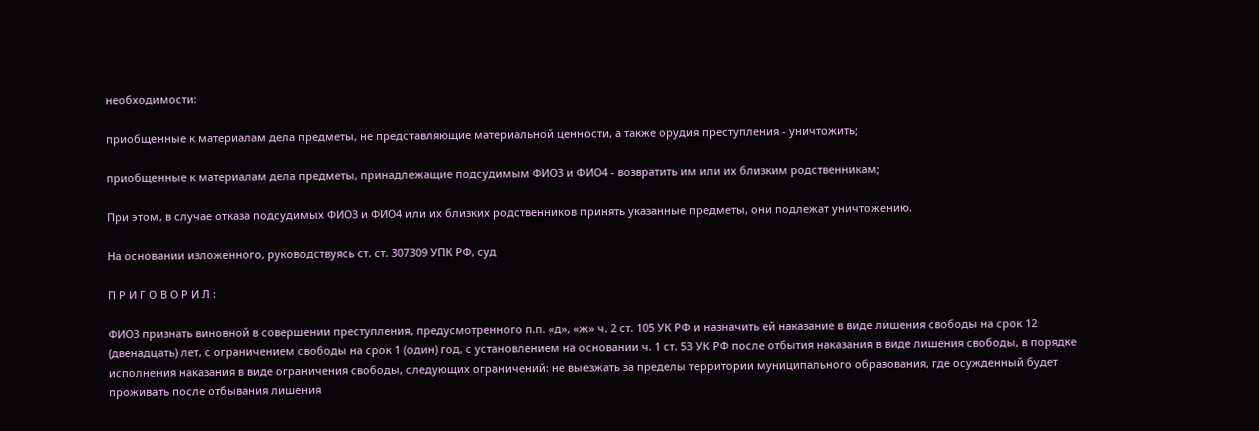необходимости:

приобщенные к материалам дела предметы, не представляющие материальной ценности, а также орудия преступления - уничтожить;

приобщенные к материалам дела предметы, принадлежащие подсудимым ФИО3 и ФИО4 - возвратить им или их близким родственникам;

При этом, в случае отказа подсудимых ФИО3 и ФИО4 или их близких родственников принять указанные предметы, они подлежат уничтожению.

На основании изложенного, руководствуясь ст. ст. 307309 УПК РФ, суд

П Р И Г О В О Р И Л :

ФИО3 признать виновной в совершении преступления, предусмотренного п.п. «д», «ж» ч. 2 ст. 105 УК РФ и назначить ей наказание в виде лишения свободы на срок 12 (двенадцать) лет, с ограничением свободы на срок 1 (один) год, с установлением на основании ч. 1 ст. 53 УК РФ после отбытия наказания в виде лишения свободы, в порядке исполнения наказания в виде ограничения свободы, следующих ограничений: не выезжать за пределы территории муниципального образования, где осужденный будет проживать после отбывания лишения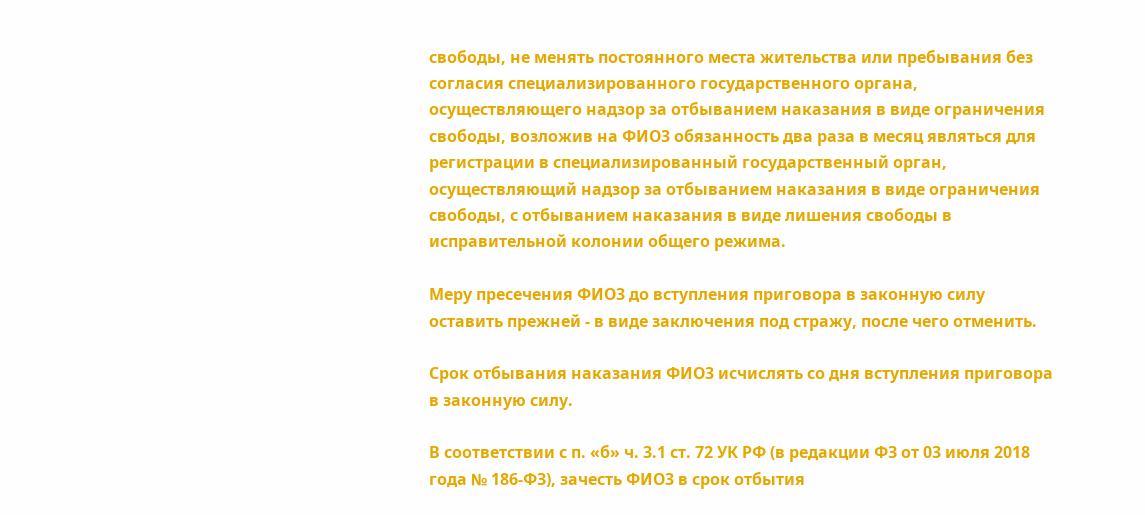свободы, не менять постоянного места жительства или пребывания без согласия специализированного государственного органа, осуществляющего надзор за отбыванием наказания в виде ограничения свободы, возложив на ФИО3 обязанность два раза в месяц являться для регистрации в специализированный государственный орган, осуществляющий надзор за отбыванием наказания в виде ограничения свободы, с отбыванием наказания в виде лишения свободы в исправительной колонии общего режима.

Меру пресечения ФИО3 до вступления приговора в законную силу оставить прежней - в виде заключения под стражу, после чего отменить.

Срок отбывания наказания ФИО3 исчислять со дня вступления приговора в законную силу.

В соответствии с п. «б» ч. 3.1 ст. 72 УК РФ (в редакции ФЗ от 03 июля 2018 года № 186-ФЗ), зачесть ФИО3 в срок отбытия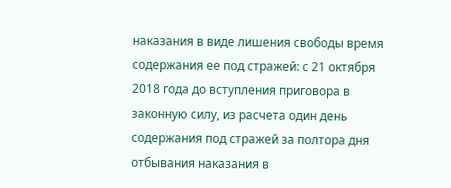наказания в виде лишения свободы время содержания ее под стражей: с 21 октября 2018 года до вступления приговора в законную силу, из расчета один день содержания под стражей за полтора дня отбывания наказания в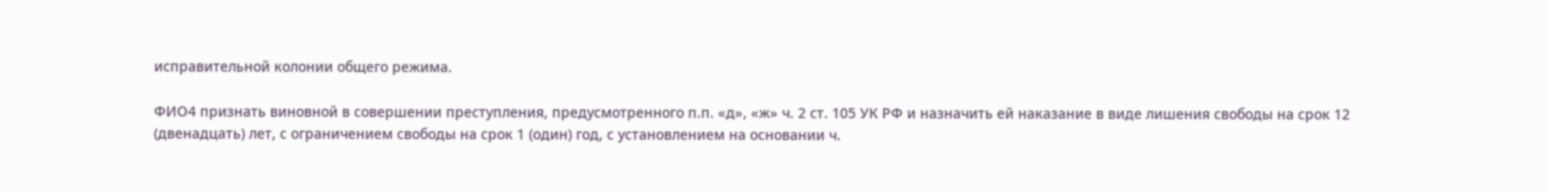исправительной колонии общего режима.

ФИО4 признать виновной в совершении преступления, предусмотренного п.п. «д», «ж» ч. 2 ст. 105 УК РФ и назначить ей наказание в виде лишения свободы на срок 12 (двенадцать) лет, с ограничением свободы на срок 1 (один) год, с установлением на основании ч.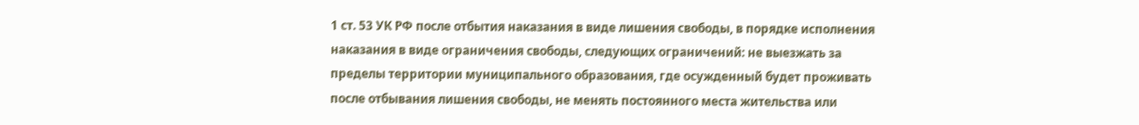1 ст. 53 УК РФ после отбытия наказания в виде лишения свободы, в порядке исполнения наказания в виде ограничения свободы, следующих ограничений: не выезжать за пределы территории муниципального образования, где осужденный будет проживать после отбывания лишения свободы, не менять постоянного места жительства или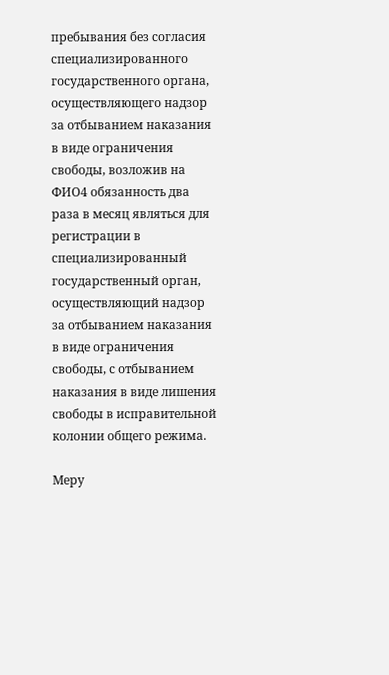пребывания без согласия специализированного государственного органа, осуществляющего надзор за отбыванием наказания в виде ограничения свободы, возложив на ФИО4 обязанность два раза в месяц являться для регистрации в специализированный государственный орган, осуществляющий надзор за отбыванием наказания в виде ограничения свободы, с отбыванием наказания в виде лишения свободы в исправительной колонии общего режима.

Меру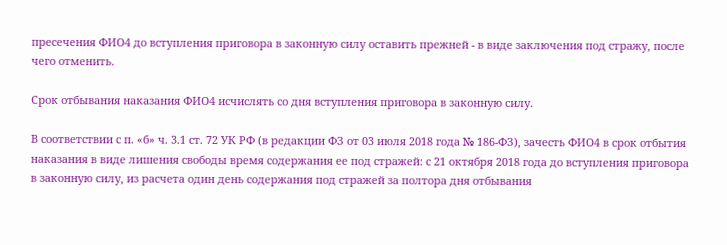пресечения ФИО4 до вступления приговора в законную силу оставить прежней - в виде заключения под стражу, после чего отменить.

Срок отбывания наказания ФИО4 исчислять со дня вступления приговора в законную силу.

В соответствии с п. «б» ч. 3.1 ст. 72 УК РФ (в редакции ФЗ от 03 июля 2018 года № 186-ФЗ), зачесть ФИО4 в срок отбытия наказания в виде лишения свободы время содержания ее под стражей: с 21 октября 2018 года до вступления приговора в законную силу, из расчета один день содержания под стражей за полтора дня отбывания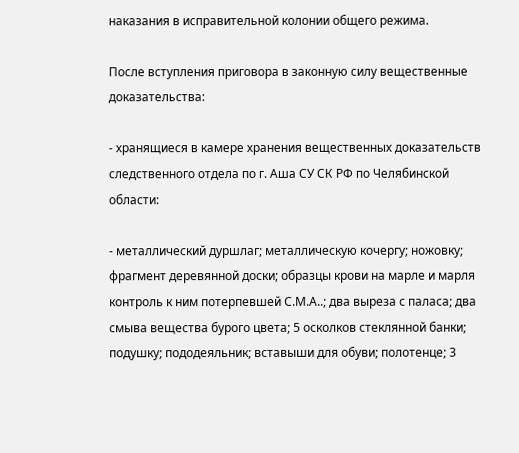наказания в исправительной колонии общего режима.

После вступления приговора в законную силу вещественные доказательства:

- хранящиеся в камере хранения вещественных доказательств следственного отдела по г. Аша СУ СК РФ по Челябинской области:

- металлический дуршлаг; металлическую кочергу; ножовку; фрагмент деревянной доски; образцы крови на марле и марля контроль к ним потерпевшей С.М.А..; два выреза с паласа; два смыва вещества бурого цвета; 5 осколков стеклянной банки; подушку; пододеяльник; вставыши для обуви; полотенце; 3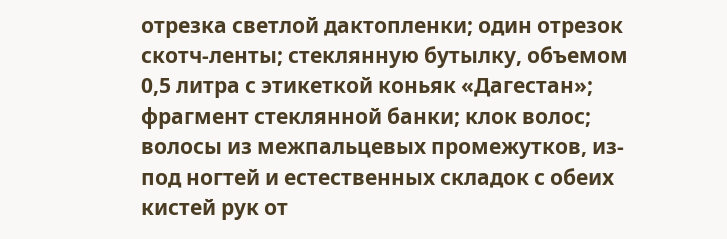отрезка светлой дактопленки; один отрезок скотч-ленты; стеклянную бутылку, объемом 0,5 литра с этикеткой коньяк «Дагестан»; фрагмент стеклянной банки; клок волос; волосы из межпальцевых промежутков, из-под ногтей и естественных складок с обеих кистей рук от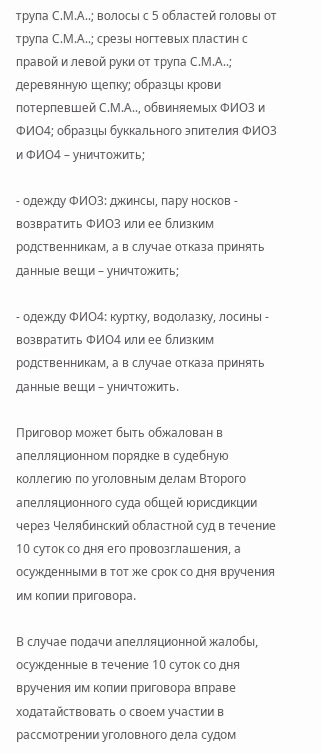трупа С.М.А..; волосы с 5 областей головы от трупа С.М.А..; срезы ногтевых пластин с правой и левой руки от трупа С.М.А..; деревянную щепку; образцы крови потерпевшей С.М.А.., обвиняемых ФИО3 и ФИО4; образцы буккального эпителия ФИО3 и ФИО4 – уничтожить;

- одежду ФИО3: джинсы, пару носков - возвратить ФИО3 или ее близким родственникам, а в случае отказа принять данные вещи – уничтожить;

- одежду ФИО4: куртку, водолазку, лосины - возвратить ФИО4 или ее близким родственникам, а в случае отказа принять данные вещи – уничтожить.

Приговор может быть обжалован в апелляционном порядке в судебную коллегию по уголовным делам Второго апелляционного суда общей юрисдикции через Челябинский областной суд в течение 10 суток со дня его провозглашения, а осужденными в тот же срок со дня вручения им копии приговора.

В случае подачи апелляционной жалобы, осужденные в течение 10 суток со дня вручения им копии приговора вправе ходатайствовать о своем участии в рассмотрении уголовного дела судом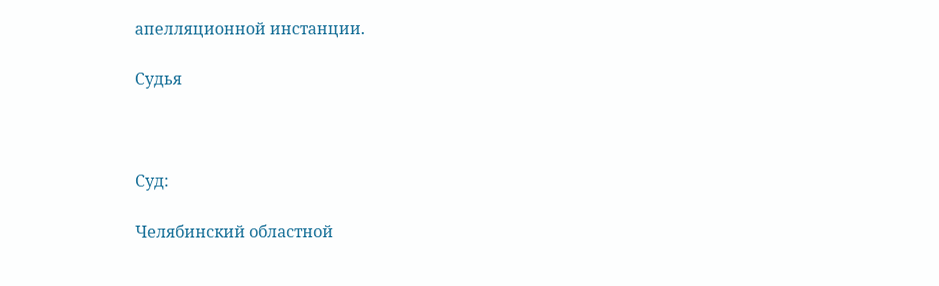апелляционной инстанции.

Судья



Суд:

Челябинский областной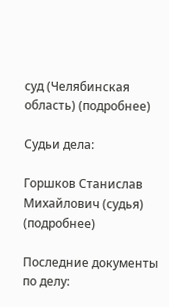суд (Челябинская область) (подробнее)

Судьи дела:

Горшков Станислав Михайлович (судья) (подробнее)

Последние документы по делу: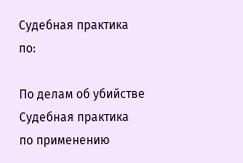Судебная практика по:

По делам об убийстве
Судебная практика по применению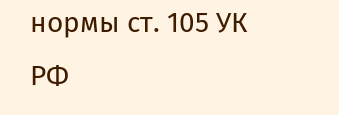нормы ст. 105 УК РФ